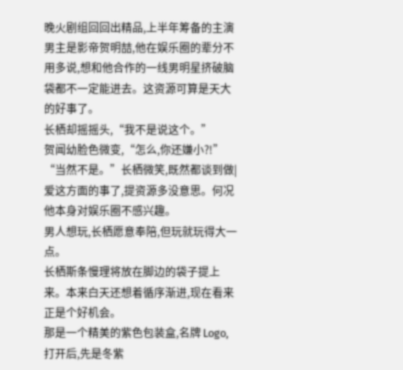晚火剧组回回出精品,上半年筹备的主演男主是影帝贺明喆,他在娱乐圈的辈分不用多说,想和他合作的一线男明星挤破脑袋都不一定能进去。这资源可算是天大的好事了。
长栖却摇摇头,“我不是说这个。”
贺闻幼脸色微变,“怎么,你还嫌小?!”
“当然不是。”长栖微笑,既然都谈到做|爱这方面的事了,提资源多没意思。何况他本身对娱乐圈不感兴趣。
男人想玩,长栖愿意奉陪,但玩就玩得大一点。
长栖斯条慢理将放在脚边的袋子提上来。本来白天还想着循序渐进,现在看来正是个好机会。
那是一个精美的紫色包装盒,名牌 Logo,打开后,先是冬紫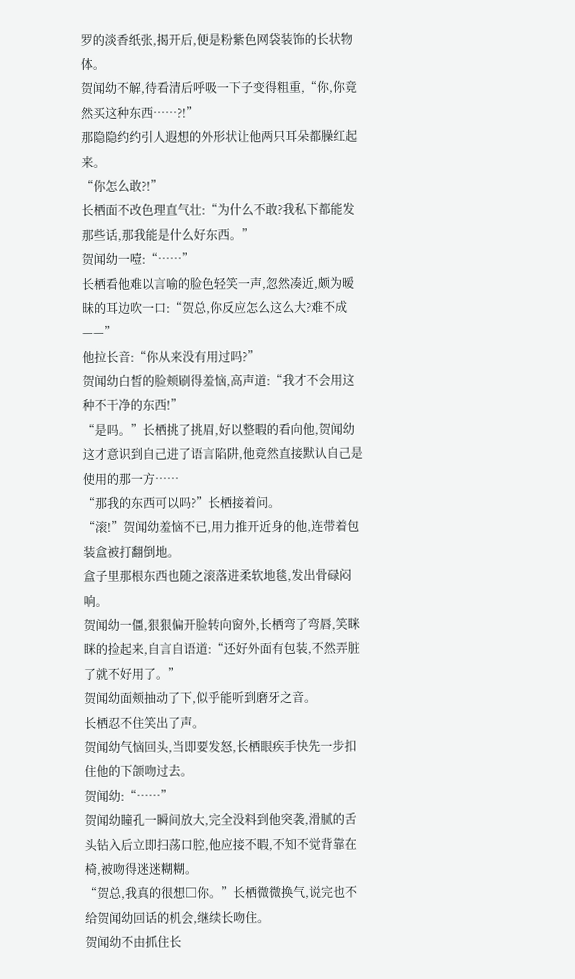罗的淡香纸张,揭开后,便是粉紫色网袋装饰的长状物体。
贺闻幼不解,待看清后呼吸一下子变得粗重,“你,你竟然买这种东西……?!”
那隐隐约约引人遐想的外形状让他两只耳朵都臊红起来。
“你怎么敢?!”
长栖面不改色理直气壮:“为什么不敢?我私下都能发那些话,那我能是什么好东西。”
贺闻幼一噎:“……”
长栖看他难以言喻的脸色轻笑一声,忽然凑近,颇为暧昧的耳边吹一口:“贺总,你反应怎么这么大?难不成——”
他拉长音:“你从来没有用过吗?”
贺闻幼白皙的脸颊刷得羞恼,高声道:“我才不会用这种不干净的东西!”
“是吗。”长栖挑了挑眉,好以整暇的看向他,贺闻幼这才意识到自己进了语言陷阱,他竟然直接默认自己是使用的那一方……
“那我的东西可以吗?”长栖接着问。
“滚!”贺闻幼羞恼不已,用力推开近身的他,连带着包装盒被打翻倒地。
盒子里那根东西也随之滚落进柔软地毯,发出骨碌闷响。
贺闻幼一僵,狠狠偏开脸转向窗外,长栖弯了弯唇,笑眯眯的捡起来,自言自语道:“还好外面有包装,不然弄脏了就不好用了。”
贺闻幼面颊抽动了下,似乎能听到磨牙之音。
长栖忍不住笑出了声。
贺闻幼气恼回头,当即要发怒,长栖眼疾手快先一步扣住他的下颌吻过去。
贺闻幼:“……”
贺闻幼瞳孔一瞬间放大,完全没料到他突袭,滑腻的舌头钻入后立即扫荡口腔,他应接不暇,不知不觉背靠在椅,被吻得迷迷糊糊。
“贺总,我真的很想□你。”长栖微微换气,说完也不给贺闻幼回话的机会,继续长吻住。
贺闻幼不由抓住长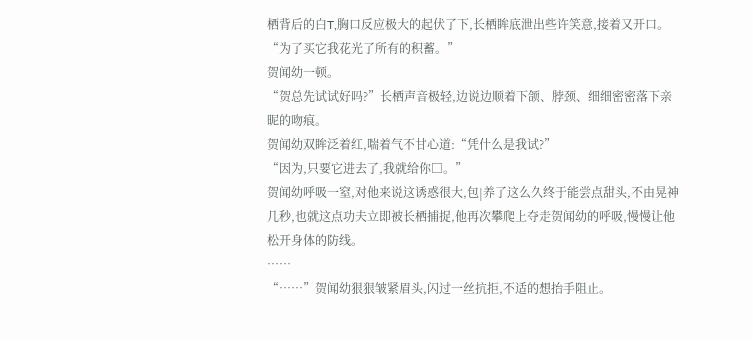栖背后的白T,胸口反应极大的起伏了下,长栖眸底泄出些许笑意,接着又开口。
“为了买它我花光了所有的积蓄。”
贺闻幼一顿。
“贺总先试试好吗?”长栖声音极轻,边说边顺着下颌、脖颈、细细密密落下亲昵的吻痕。
贺闻幼双眸泛着红,喘着气不甘心道:“凭什么是我试?”
“因为,只要它进去了,我就给你□。”
贺闻幼呼吸一窒,对他来说这诱惑很大,包|养了这么久终于能尝点甜头,不由晃神几秒,也就这点功夫立即被长栖捕捉,他再次攀爬上夺走贺闻幼的呼吸,慢慢让他松开身体的防线。
……
“……”贺闻幼狠狠皱紧眉头,闪过一丝抗拒,不适的想抬手阻止。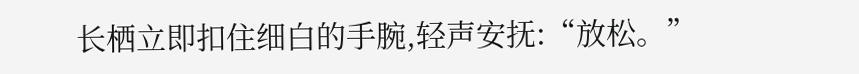长栖立即扣住细白的手腕,轻声安抚:“放松。”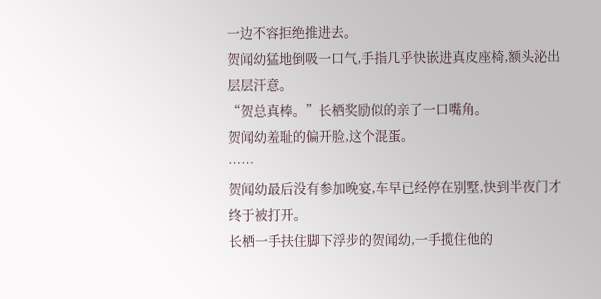一边不容拒绝推进去。
贺闻幼猛地倒吸一口气,手指几乎快嵌进真皮座椅,额头泌出层层汗意。
“贺总真棒。”长栖奖励似的亲了一口嘴角。
贺闻幼羞耻的偏开脸,这个混蛋。
……
贺闻幼最后没有参加晚宴,车早已经停在别墅,快到半夜门才终于被打开。
长栖一手扶住脚下浮步的贺闻幼,一手揽住他的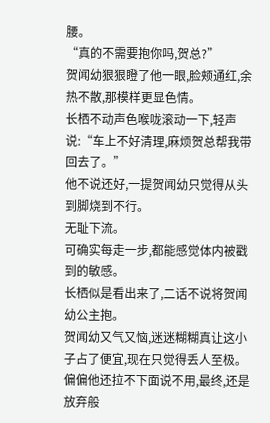腰。
“真的不需要抱你吗,贺总?”
贺闻幼狠狠瞪了他一眼,脸颊通红,余热不散,那模样更显色情。
长栖不动声色喉咙滚动一下,轻声说:“车上不好清理,麻烦贺总帮我带回去了。”
他不说还好,一提贺闻幼只觉得从头到脚烧到不行。
无耻下流。
可确实每走一步,都能感觉体内被戳到的敏感。
长栖似是看出来了,二话不说将贺闻幼公主抱。
贺闻幼又气又恼,迷迷糊糊真让这小子占了便宜,现在只觉得丢人至极。偏偏他还拉不下面说不用,最终,还是放弃般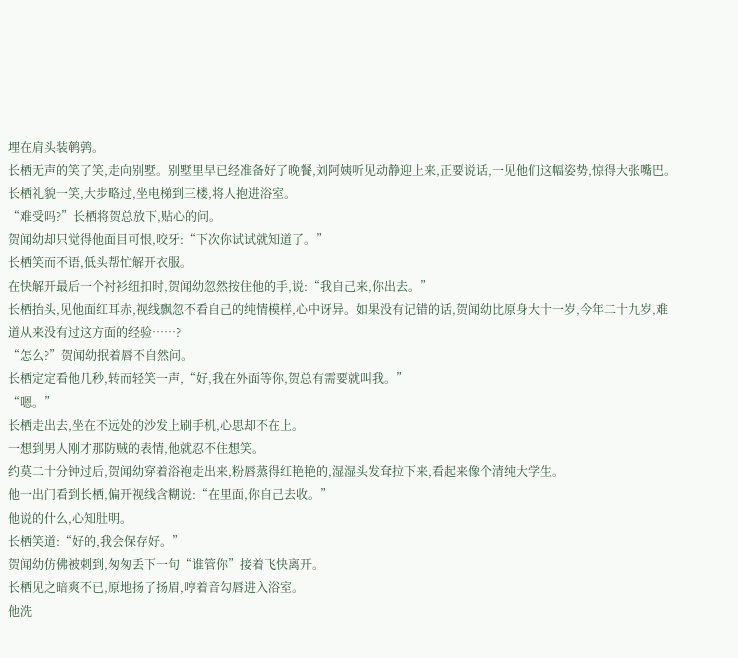埋在肩头装鹌鹑。
长栖无声的笑了笑,走向别墅。别墅里早已经准备好了晚餐,刘阿姨听见动静迎上来,正要说话,一见他们这幅姿势,惊得大张嘴巴。
长栖礼貌一笑,大步略过,坐电梯到三楼,将人抱进浴室。
“难受吗?”长栖将贺总放下,贴心的问。
贺闻幼却只觉得他面目可恨,咬牙:“下次你试试就知道了。”
长栖笑而不语,低头帮忙解开衣服。
在快解开最后一个衬衫纽扣时,贺闻幼忽然按住他的手,说:“我自己来,你出去。”
长栖抬头,见他面红耳赤,视线飘忽不看自己的纯情模样,心中讶异。如果没有记错的话,贺闻幼比原身大十一岁,今年二十九岁,难道从来没有过这方面的经验……?
“怎么?”贺闻幼抿着唇不自然问。
长栖定定看他几秒,转而轻笑一声,“好,我在外面等你,贺总有需要就叫我。”
“嗯。”
长栖走出去,坐在不远处的沙发上刷手机,心思却不在上。
一想到男人刚才那防贼的表情,他就忍不住想笑。
约莫二十分钟过后,贺闻幼穿着浴袍走出来,粉唇蒸得红艳艳的,湿湿头发耷拉下来,看起来像个清纯大学生。
他一出门看到长栖,偏开视线含糊说:“在里面,你自己去收。”
他说的什么,心知肚明。
长栖笑道:“好的,我会保存好。”
贺闻幼仿佛被刺到,匆匆丢下一句“谁管你”接着飞快离开。
长栖见之暗爽不已,原地扬了扬眉,哼着音勾唇进入浴室。
他洗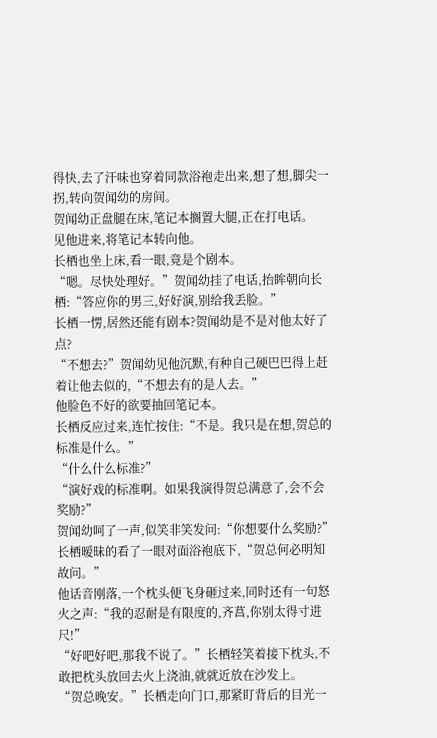得快,去了汗味也穿着同款浴袍走出来,想了想,脚尖一拐,转向贺闻幼的房间。
贺闻幼正盘腿在床,笔记本搁置大腿,正在打电话。
见他进来,将笔记本转向他。
长栖也坐上床,看一眼,竟是个剧本。
“嗯。尽快处理好。”贺闻幼挂了电话,抬眸朝向长栖:“答应你的男三,好好演,别给我丢脸。”
长栖一愣,居然还能有剧本?贺闻幼是不是对他太好了点?
“不想去?”贺闻幼见他沉默,有种自己硬巴巴得上赶着让他去似的,“不想去有的是人去。”
他脸色不好的欲要抽回笔记本。
长栖反应过来,连忙按住:“不是。我只是在想,贺总的标准是什么。”
“什么什么标准?”
“演好戏的标准啊。如果我演得贺总满意了,会不会奖励?”
贺闻幼呵了一声,似笑非笑发问:“你想要什么奖励?”
长栖暧昧的看了一眼对面浴袍底下,“贺总何必明知故问。”
他话音刚落,一个枕头便飞身砸过来,同时还有一句怒火之声:“我的忍耐是有限度的,齐菖,你别太得寸进尺!”
“好吧好吧,那我不说了。”长栖轻笑着接下枕头,不敢把枕头放回去火上浇油,就就近放在沙发上。
“贺总晚安。”长栖走向门口,那紧盯背后的目光一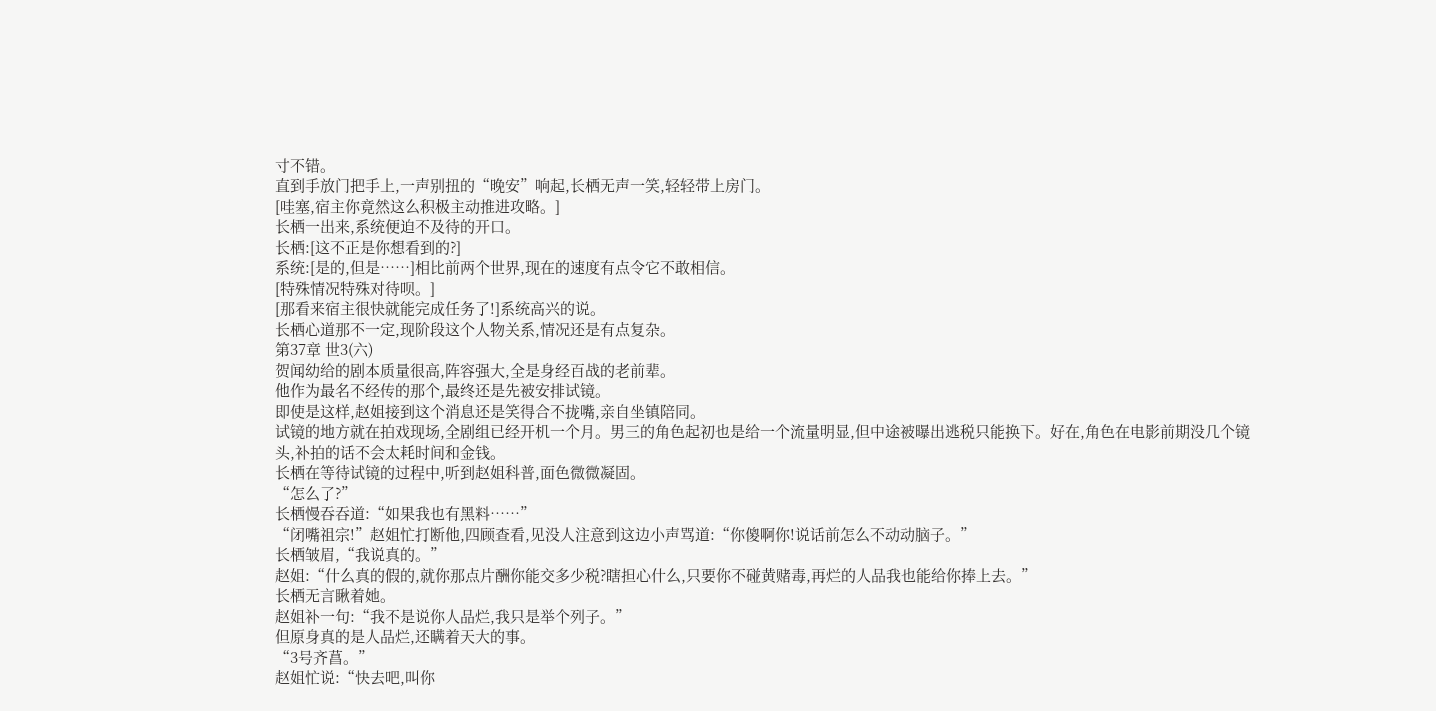寸不错。
直到手放门把手上,一声别扭的“晚安”响起,长栖无声一笑,轻轻带上房门。
[哇塞,宿主你竟然这么积极主动推进攻略。]
长栖一出来,系统便迫不及待的开口。
长栖:[这不正是你想看到的?]
系统:[是的,但是……]相比前两个世界,现在的速度有点令它不敢相信。
[特殊情况特殊对待呗。]
[那看来宿主很快就能完成任务了!]系统高兴的说。
长栖心道那不一定,现阶段这个人物关系,情况还是有点复杂。
第37章 世3(六)
贺闻幼给的剧本质量很高,阵容强大,全是身经百战的老前辈。
他作为最名不经传的那个,最终还是先被安排试镜。
即使是这样,赵姐接到这个消息还是笑得合不拢嘴,亲自坐镇陪同。
试镜的地方就在拍戏现场,全剧组已经开机一个月。男三的角色起初也是给一个流量明显,但中途被曝出逃税只能换下。好在,角色在电影前期没几个镜头,补拍的话不会太耗时间和金钱。
长栖在等待试镜的过程中,听到赵姐科普,面色微微凝固。
“怎么了?”
长栖慢吞吞道:“如果我也有黑料……”
“闭嘴祖宗!”赵姐忙打断他,四顾查看,见没人注意到这边小声骂道:“你傻啊你!说话前怎么不动动脑子。”
长栖皱眉,“我说真的。”
赵姐:“什么真的假的,就你那点片酬你能交多少税?瞎担心什么,只要你不碰黄赌毒,再烂的人品我也能给你捧上去。”
长栖无言瞅着她。
赵姐补一句:“我不是说你人品烂,我只是举个列子。”
但原身真的是人品烂,还瞒着天大的事。
“3号齐菖。”
赵姐忙说:“快去吧,叫你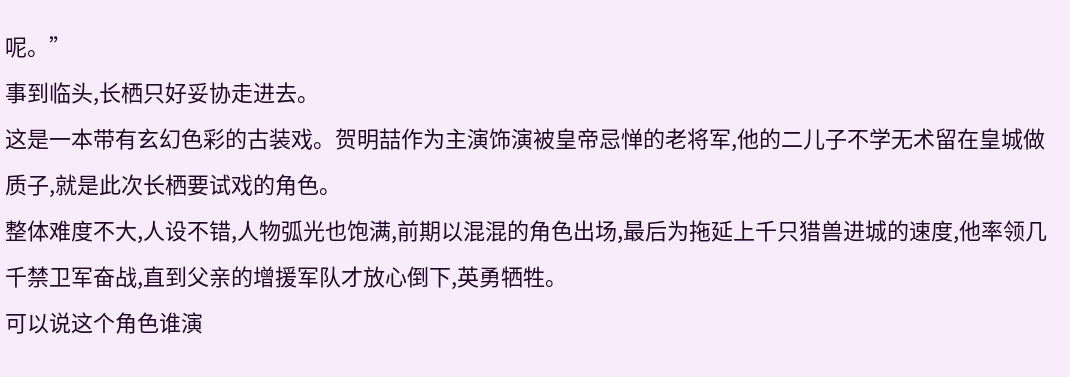呢。”
事到临头,长栖只好妥协走进去。
这是一本带有玄幻色彩的古装戏。贺明喆作为主演饰演被皇帝忌惮的老将军,他的二儿子不学无术留在皇城做质子,就是此次长栖要试戏的角色。
整体难度不大,人设不错,人物弧光也饱满,前期以混混的角色出场,最后为拖延上千只猎兽进城的速度,他率领几千禁卫军奋战,直到父亲的增援军队才放心倒下,英勇牺牲。
可以说这个角色谁演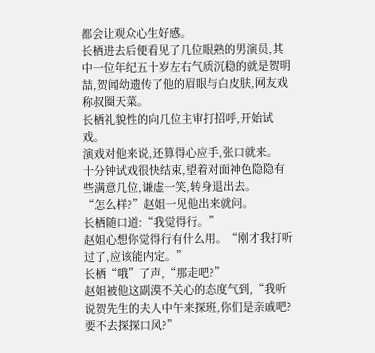都会让观众心生好感。
长栖进去后便看见了几位眼熟的男演员,其中一位年纪五十岁左右气质沉稳的就是贺明喆,贺闻幼遗传了他的眉眼与白皮肤,网友戏称叔圈天菜。
长栖礼貌性的向几位主审打招呼,开始试戏。
演戏对他来说,还算得心应手,张口就来。
十分钟试戏很快结束,望着对面神色隐隐有些满意几位,谦虚一笑,转身退出去。
“怎么样?”赵姐一见他出来就问。
长栖随口道:“我觉得行。”
赵姐心想你觉得行有什么用。“刚才我打听过了,应该能内定。”
长栖“哦”了声,“那走吧?”
赵姐被他这副漠不关心的态度气到,“我听说贺先生的夫人中午来探班,你们是亲戚吧?要不去探探口风?”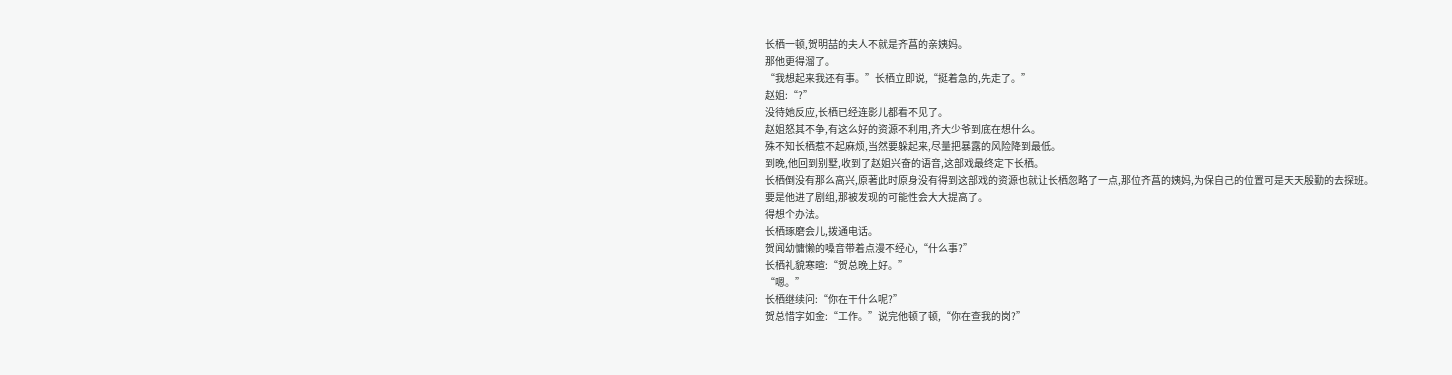长栖一顿,贺明喆的夫人不就是齐菖的亲姨妈。
那他更得溜了。
“我想起来我还有事。”长栖立即说,“挺着急的,先走了。”
赵姐:“?”
没待她反应,长栖已经连影儿都看不见了。
赵姐怒其不争,有这么好的资源不利用,齐大少爷到底在想什么。
殊不知长栖惹不起麻烦,当然要躲起来,尽量把暴露的风险降到最低。
到晚,他回到别墅,收到了赵姐兴奋的语音,这部戏最终定下长栖。
长栖倒没有那么高兴,原著此时原身没有得到这部戏的资源也就让长栖忽略了一点,那位齐菖的姨妈,为保自己的位置可是天天殷勤的去探班。
要是他进了剧组,那被发现的可能性会大大提高了。
得想个办法。
长栖琢磨会儿,拨通电话。
贺闻幼慵懒的嗓音带着点漫不经心,“什么事?”
长栖礼貌寒暄:“贺总晚上好。”
“嗯。”
长栖继续问:“你在干什么呢?”
贺总惜字如金:“工作。”说完他顿了顿,“你在查我的岗?”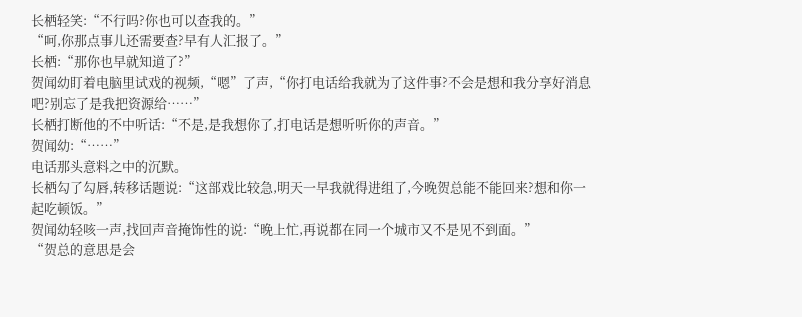长栖轻笑:“不行吗?你也可以查我的。”
“呵,你那点事儿还需要查?早有人汇报了。”
长栖:“那你也早就知道了?”
贺闻幼盯着电脑里试戏的视频,“嗯”了声,“你打电话给我就为了这件事?不会是想和我分享好消息吧?别忘了是我把资源给……”
长栖打断他的不中听话:“不是,是我想你了,打电话是想听听你的声音。”
贺闻幼:“……”
电话那头意料之中的沉默。
长栖勾了勾唇,转移话题说:“这部戏比较急,明天一早我就得进组了,今晚贺总能不能回来?想和你一起吃顿饭。”
贺闻幼轻咳一声,找回声音掩饰性的说:“晚上忙,再说都在同一个城市又不是见不到面。”
“贺总的意思是会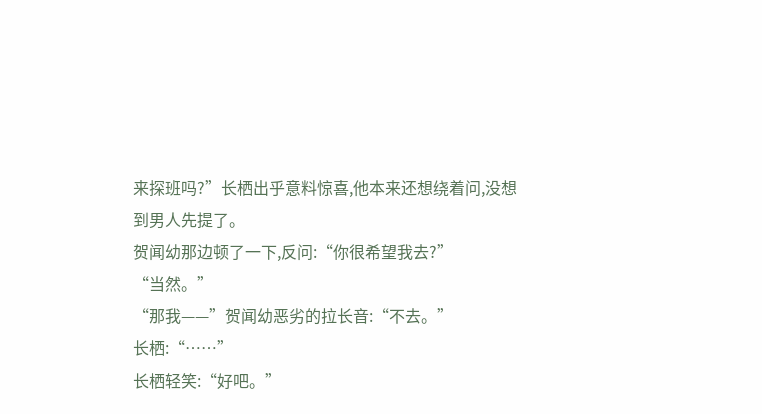来探班吗?”长栖出乎意料惊喜,他本来还想绕着问,没想到男人先提了。
贺闻幼那边顿了一下,反问:“你很希望我去?”
“当然。”
“那我——”贺闻幼恶劣的拉长音:“不去。”
长栖:“……”
长栖轻笑:“好吧。”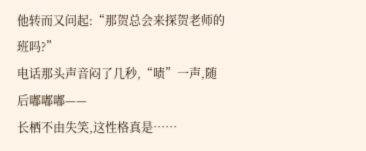他转而又问起:“那贺总会来探贺老师的班吗?”
电话那头声音闷了几秒,“啧”一声,随后嘟嘟嘟——
长栖不由失笑,这性格真是……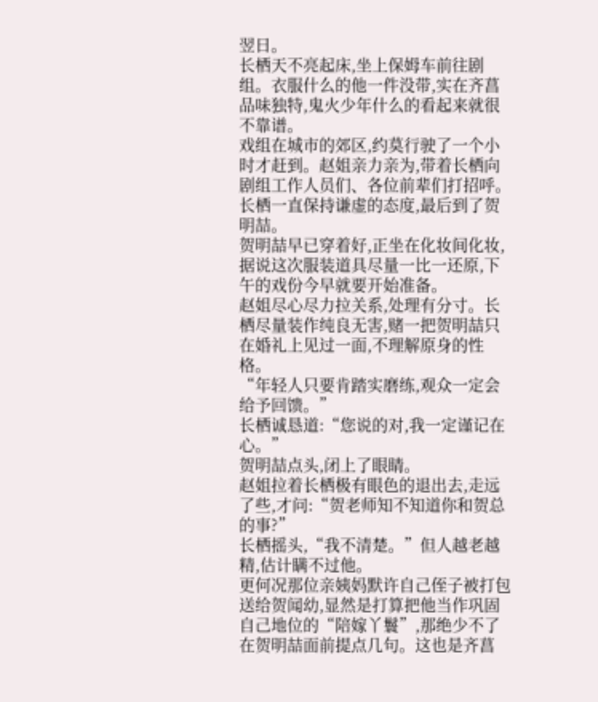翌日。
长栖天不亮起床,坐上保姆车前往剧组。衣服什么的他一件没带,实在齐菖品味独特,鬼火少年什么的看起来就很不靠谱。
戏组在城市的郊区,约莫行驶了一个小时才赶到。赵姐亲力亲为,带着长栖向剧组工作人员们、各位前辈们打招呼。
长栖一直保持谦虚的态度,最后到了贺明喆。
贺明喆早已穿着好,正坐在化妆间化妆,据说这次服装道具尽量一比一还原,下午的戏份今早就要开始准备。
赵姐尽心尽力拉关系,处理有分寸。长栖尽量装作纯良无害,赌一把贺明喆只在婚礼上见过一面,不理解原身的性格。
“年轻人只要肯踏实磨练,观众一定会给予回馈。”
长栖诚恳道:“您说的对,我一定谨记在心。”
贺明喆点头,闭上了眼睛。
赵姐拉着长栖极有眼色的退出去,走远了些,才问:“贺老师知不知道你和贺总的事?”
长栖摇头,“我不清楚。”但人越老越精,估计瞒不过他。
更何况那位亲姨妈默许自己侄子被打包送给贺闻幼,显然是打算把他当作巩固自己地位的“陪嫁丫鬟”,那绝少不了在贺明喆面前提点几句。这也是齐菖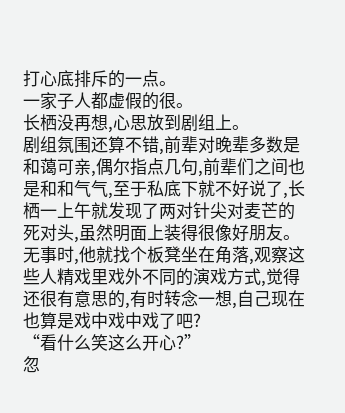打心底排斥的一点。
一家子人都虚假的很。
长栖没再想,心思放到剧组上。
剧组氛围还算不错,前辈对晚辈多数是和蔼可亲,偶尔指点几句,前辈们之间也是和和气气,至于私底下就不好说了,长栖一上午就发现了两对针尖对麦芒的死对头,虽然明面上装得很像好朋友。
无事时,他就找个板凳坐在角落,观察这些人精戏里戏外不同的演戏方式,觉得还很有意思的,有时转念一想,自己现在也算是戏中戏中戏了吧?
“看什么笑这么开心?”
忽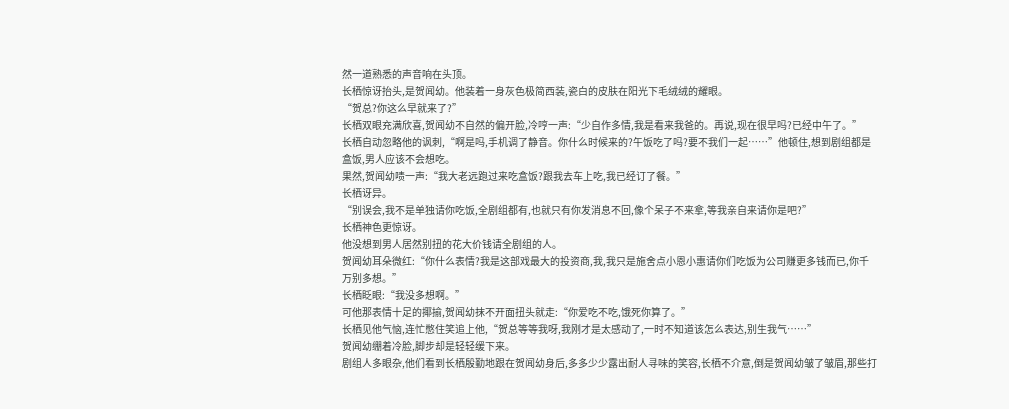然一道熟悉的声音响在头顶。
长栖惊讶抬头,是贺闻幼。他装着一身灰色极简西装,瓷白的皮肤在阳光下毛绒绒的耀眼。
“贺总?你这么早就来了?”
长栖双眼充满欣喜,贺闻幼不自然的偏开脸,冷哼一声:“少自作多情,我是看来我爸的。再说,现在很早吗?已经中午了。”
长栖自动忽略他的讽刺,“啊是吗,手机调了静音。你什么时候来的?午饭吃了吗?要不我们一起……”他顿住,想到剧组都是盒饭,男人应该不会想吃。
果然,贺闻幼啧一声:“我大老远跑过来吃盒饭?跟我去车上吃,我已经订了餐。”
长栖讶异。
“别误会,我不是单独请你吃饭,全剧组都有,也就只有你发消息不回,像个呆子不来拿,等我亲自来请你是吧?”
长栖神色更惊讶。
他没想到男人居然别扭的花大价钱请全剧组的人。
贺闻幼耳朵微红:“你什么表情?我是这部戏最大的投资商,我,我只是施舍点小恩小惠请你们吃饭为公司赚更多钱而已,你千万别多想。”
长栖眨眼:“我没多想啊。”
可他那表情十足的揶揄,贺闻幼抹不开面扭头就走:“你爱吃不吃,饿死你算了。”
长栖见他气恼,连忙憋住笑追上他,“贺总等等我呀,我刚才是太感动了,一时不知道该怎么表达,别生我气……”
贺闻幼绷着冷脸,脚步却是轻轻缓下来。
剧组人多眼杂,他们看到长栖殷勤地跟在贺闻幼身后,多多少少露出耐人寻味的笑容,长栖不介意,倒是贺闻幼皱了皱眉,那些打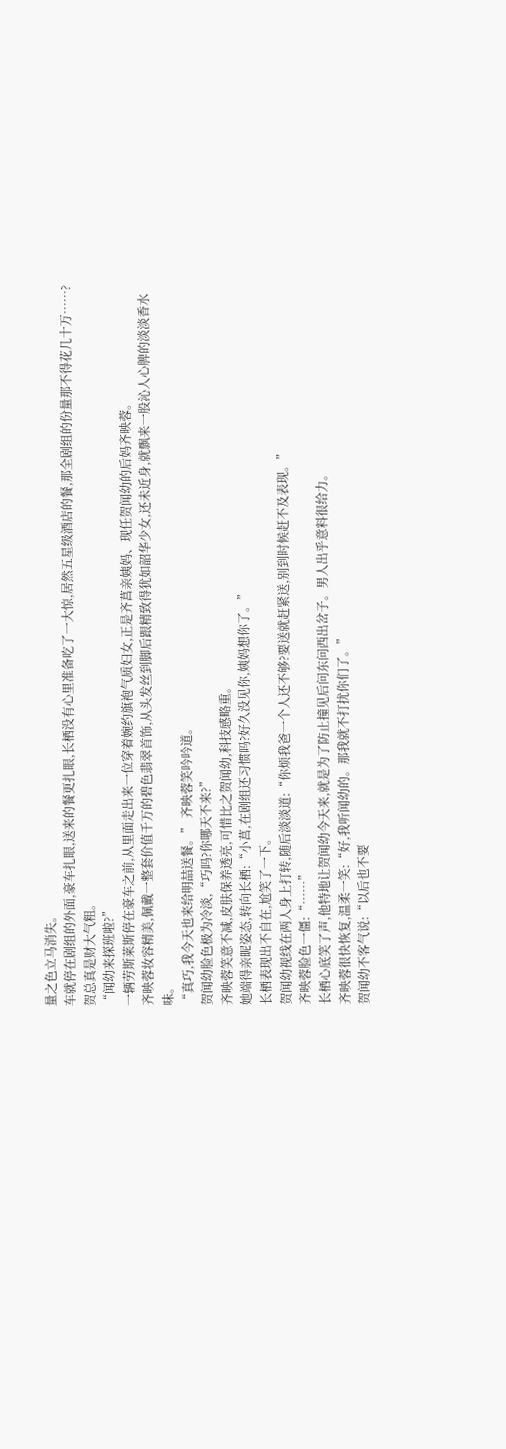量之色立马消失。
车就停在剧组的外面,豪车扎眼,送来的餐更扎眼,长栖没有心里准备吃了一大惊,居然五星级酒店的餐,那全剧组的份量那不得花几十万……?
贺总真是财大气粗。
“闻幼来探班啦?”
一辆劳斯莱斯停在豪车之前,从里面走出来一位穿着婉约旗袍气质妇女,正是齐菖亲姨妈、现任贺闻幼的后妈齐映蓉。
齐映蓉妆容精美,佩戴一整套价值千万的碧色翡翠首饰,从头发丝到脚后跟精致得犹如韶华少女,还未近身,就飘来一股沁人心脾的淡淡香水味。
“真巧,我今天也来给明喆送餐。” 齐映蓉笑吟吟道。
贺闻幼脸色极为冷淡,“巧吗?你哪天不来?”
齐映蓉笑意不减,皮肤保养透亮,可惜比之贺闻幼,科技感略重。
她端得亲昵姿态,转向长栖:“小菖,在剧组还习惯吗?好久没见你,姨妈想你了。”
长栖表现出不自在,尬笑了一下。
贺闻幼视线在两人身上打转,随后淡淡道:“你烦我爸一个人还不够?要送就赶紧送,别到时候赶不及表现。”
齐映蓉脸色一僵:“……”
长栖心底笑了声,他特地让贺闻幼今天来,就是为了防止撞见后问东问西出岔子。男人出乎意料很给力。
齐映蓉很快恢复,温柔一笑:“好,我听闻幼的。那我就不打扰你们了。”
贺闻幼不客气说:“以后也不要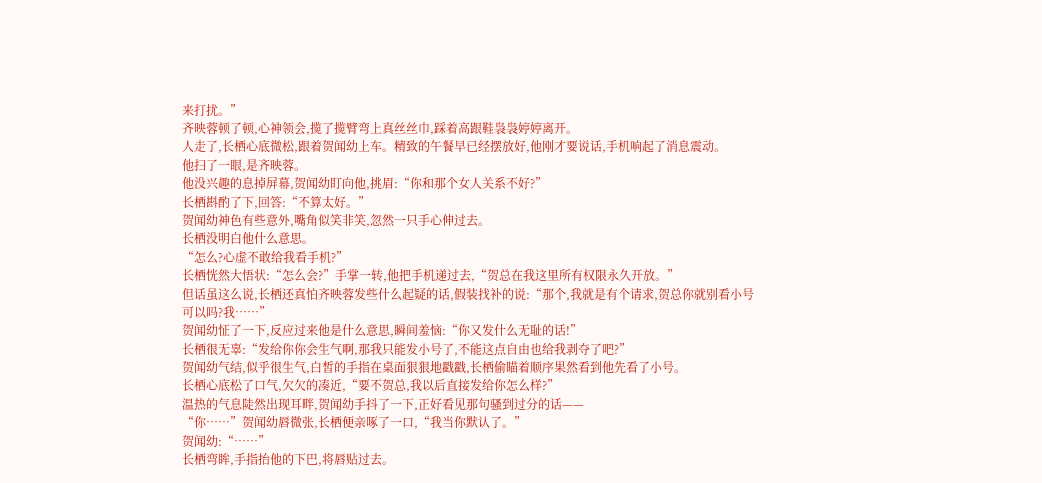来打扰。”
齐映蓉顿了顿,心神领会,揽了揽臂弯上真丝丝巾,踩着高跟鞋袅袅婷婷离开。
人走了,长栖心底微松,跟着贺闻幼上车。精致的午餐早已经摆放好,他刚才要说话,手机响起了消息震动。
他扫了一眼,是齐映蓉。
他没兴趣的息掉屏幕,贺闻幼盯向他,挑眉:“你和那个女人关系不好?”
长栖斟酌了下,回答:“不算太好。”
贺闻幼神色有些意外,嘴角似笑非笑,忽然一只手心伸过去。
长栖没明白他什么意思。
“怎么?心虚不敢给我看手机?”
长栖恍然大悟状:“怎么会?”手掌一转,他把手机递过去,“贺总在我这里所有权限永久开放。”
但话虽这么说,长栖还真怕齐映蓉发些什么起疑的话,假装找补的说:“那个,我就是有个请求,贺总你就别看小号可以吗?我……”
贺闻幼怔了一下,反应过来他是什么意思,瞬间羞恼:“你又发什么无耻的话!”
长栖很无辜:“发给你你会生气啊,那我只能发小号了,不能这点自由也给我剥夺了吧?”
贺闻幼气结,似乎很生气,白皙的手指在桌面狠狠地戳戳,长栖偷瞄着顺序果然看到他先看了小号。
长栖心底松了口气,欠欠的凑近,“要不贺总,我以后直接发给你怎么样?”
温热的气息陡然出现耳畔,贺闻幼手抖了一下,正好看见那句骚到过分的话——
“你……”贺闻幼唇微张,长栖便亲啄了一口,“我当你默认了。”
贺闻幼:“……”
长栖弯眸,手指抬他的下巴,将唇贴过去。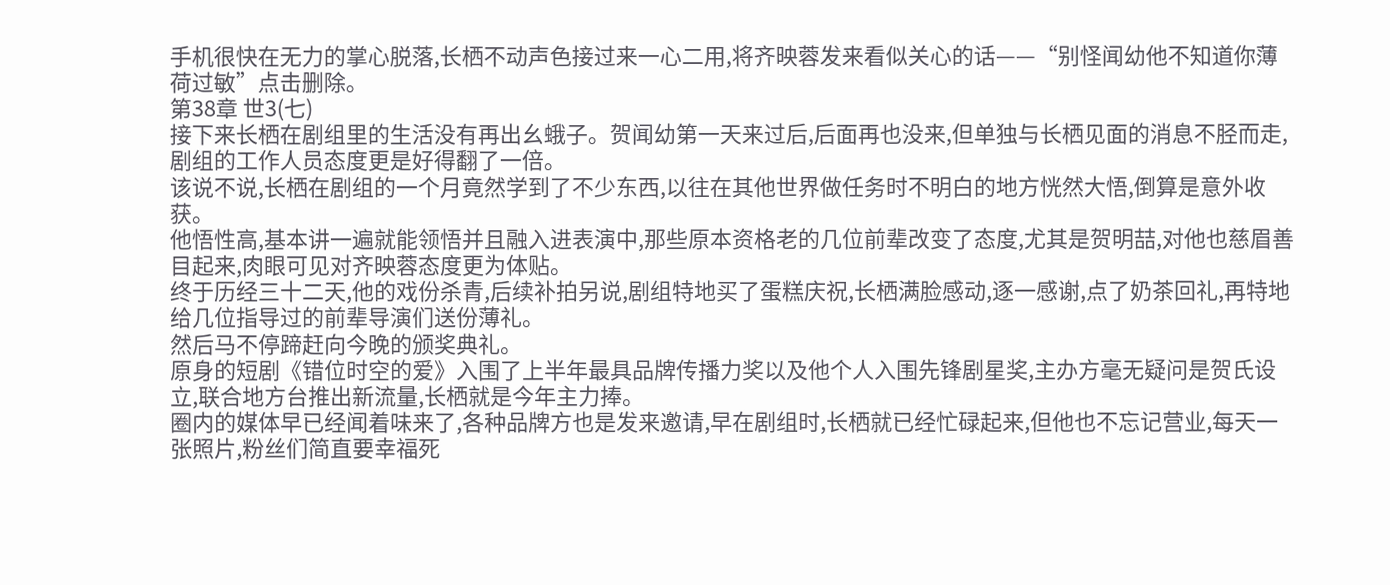手机很快在无力的掌心脱落,长栖不动声色接过来一心二用,将齐映蓉发来看似关心的话——“别怪闻幼他不知道你薄荷过敏”点击删除。
第38章 世3(七)
接下来长栖在剧组里的生活没有再出幺蛾子。贺闻幼第一天来过后,后面再也没来,但单独与长栖见面的消息不胫而走,剧组的工作人员态度更是好得翻了一倍。
该说不说,长栖在剧组的一个月竟然学到了不少东西,以往在其他世界做任务时不明白的地方恍然大悟,倒算是意外收获。
他悟性高,基本讲一遍就能领悟并且融入进表演中,那些原本资格老的几位前辈改变了态度,尤其是贺明喆,对他也慈眉善目起来,肉眼可见对齐映蓉态度更为体贴。
终于历经三十二天,他的戏份杀青,后续补拍另说,剧组特地买了蛋糕庆祝,长栖满脸感动,逐一感谢,点了奶茶回礼,再特地给几位指导过的前辈导演们送份薄礼。
然后马不停蹄赶向今晚的颁奖典礼。
原身的短剧《错位时空的爱》入围了上半年最具品牌传播力奖以及他个人入围先锋剧星奖,主办方毫无疑问是贺氏设立,联合地方台推出新流量,长栖就是今年主力捧。
圈内的媒体早已经闻着味来了,各种品牌方也是发来邀请,早在剧组时,长栖就已经忙碌起来,但他也不忘记营业,每天一张照片,粉丝们简直要幸福死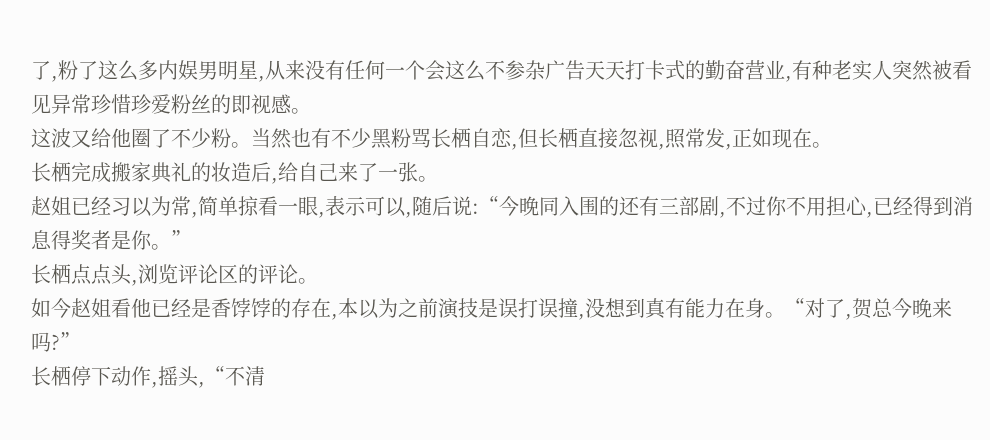了,粉了这么多内娱男明星,从来没有任何一个会这么不参杂广告天天打卡式的勤奋营业,有种老实人突然被看见异常珍惜珍爱粉丝的即视感。
这波又给他圈了不少粉。当然也有不少黑粉骂长栖自恋,但长栖直接忽视,照常发,正如现在。
长栖完成搬家典礼的妆造后,给自己来了一张。
赵姐已经习以为常,简单掠看一眼,表示可以,随后说:“今晚同入围的还有三部剧,不过你不用担心,已经得到消息得奖者是你。”
长栖点点头,浏览评论区的评论。
如今赵姐看他已经是香饽饽的存在,本以为之前演技是误打误撞,没想到真有能力在身。“对了,贺总今晚来吗?”
长栖停下动作,摇头,“不清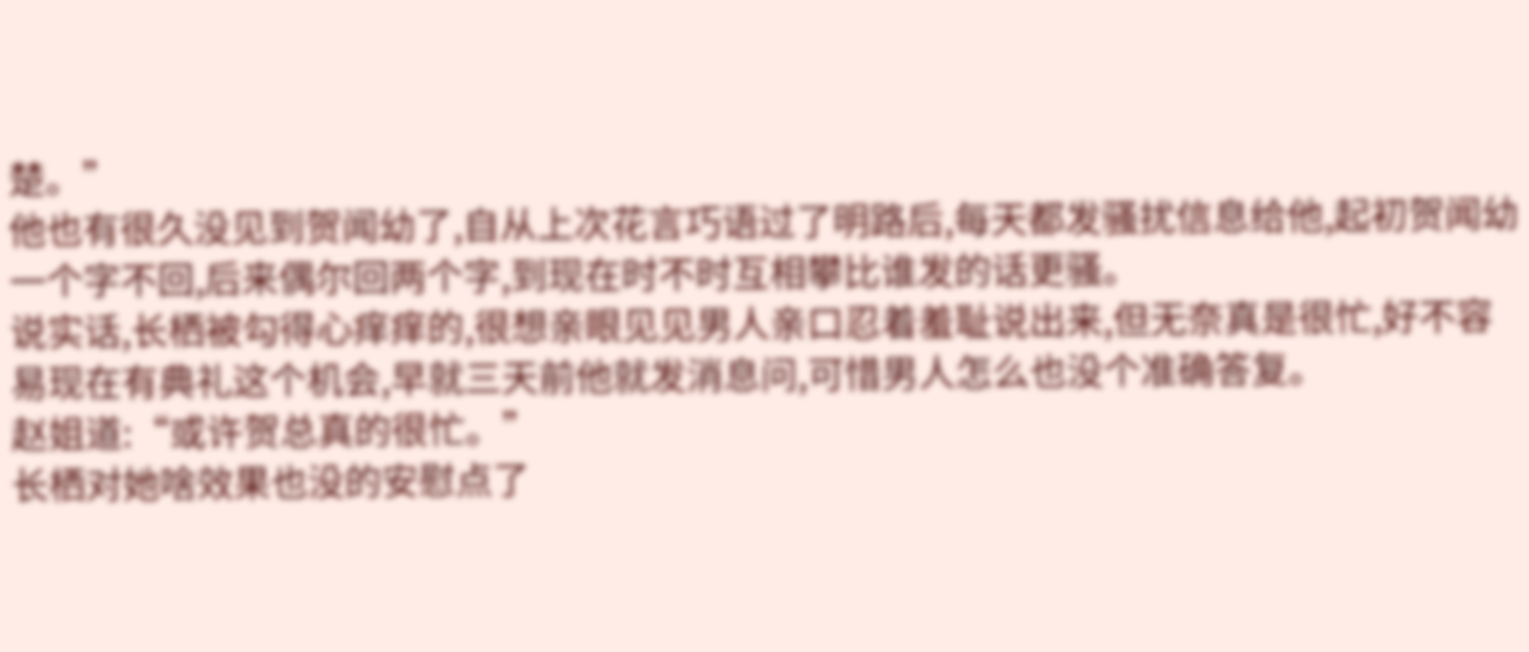楚。”
他也有很久没见到贺闻幼了,自从上次花言巧语过了明路后,每天都发骚扰信息给他,起初贺闻幼一个字不回,后来偶尔回两个字,到现在时不时互相攀比谁发的话更骚。
说实话,长栖被勾得心痒痒的,很想亲眼见见男人亲口忍着羞耻说出来,但无奈真是很忙,好不容易现在有典礼这个机会,早就三天前他就发消息问,可惜男人怎么也没个准确答复。
赵姐道:“或许贺总真的很忙。”
长栖对她啥效果也没的安慰点了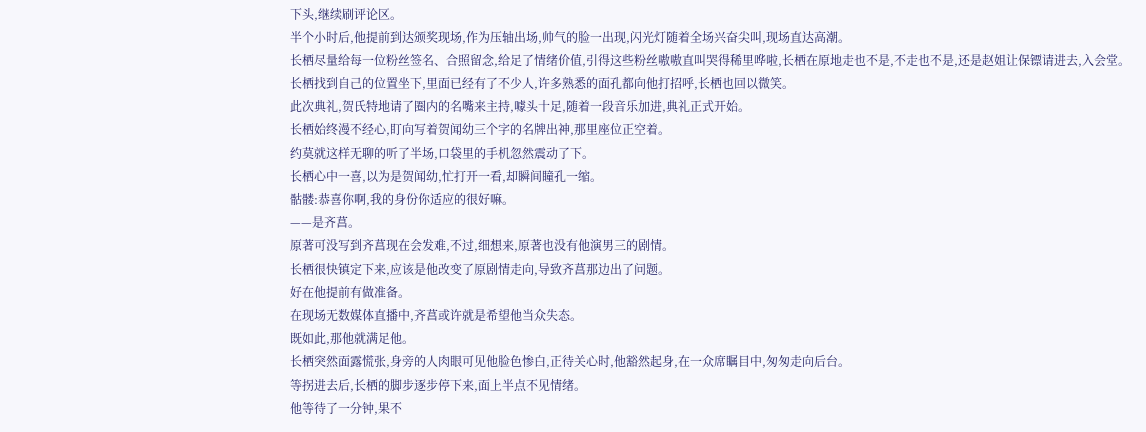下头,继续刷评论区。
半个小时后,他提前到达颁奖现场,作为压轴出场,帅气的脸一出现,闪光灯随着全场兴奋尖叫,现场直达高潮。
长栖尽量给每一位粉丝签名、合照留念,给足了情绪价值,引得这些粉丝嗷嗷直叫哭得稀里哗啦,长栖在原地走也不是,不走也不是,还是赵姐让保镖请进去,入会堂。
长栖找到自己的位置坐下,里面已经有了不少人,许多熟悉的面孔都向他打招呼,长栖也回以微笑。
此次典礼,贺氏特地请了圈内的名嘴来主持,噱头十足,随着一段音乐加进,典礼正式开始。
长栖始终漫不经心,盯向写着贺闻幼三个字的名牌出神,那里座位正空着。
约莫就这样无聊的听了半场,口袋里的手机忽然震动了下。
长栖心中一喜,以为是贺闻幼,忙打开一看,却瞬间瞳孔一缩。
骷髅:恭喜你啊,我的身份你适应的很好嘛。
——是齐菖。
原著可没写到齐菖现在会发难,不过,细想来,原著也没有他演男三的剧情。
长栖很快镇定下来,应该是他改变了原剧情走向,导致齐菖那边出了问题。
好在他提前有做准备。
在现场无数媒体直播中,齐菖或许就是希望他当众失态。
既如此,那他就满足他。
长栖突然面露慌张,身旁的人肉眼可见他脸色惨白,正待关心时,他豁然起身,在一众席瞩目中,匆匆走向后台。
等拐进去后,长栖的脚步逐步停下来,面上半点不见情绪。
他等待了一分钟,果不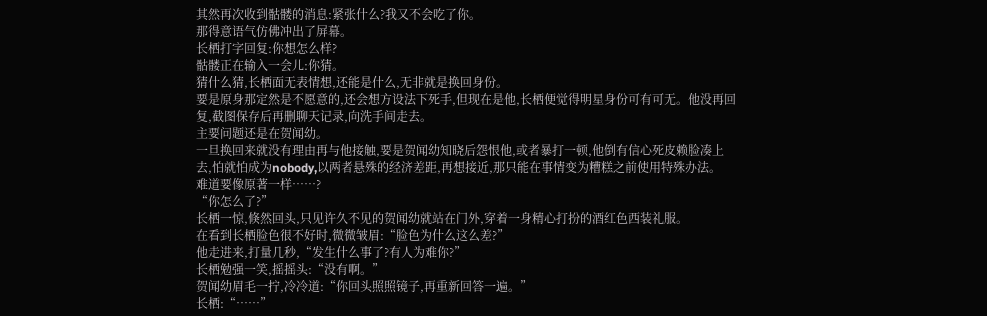其然再次收到骷髅的消息:紧张什么?我又不会吃了你。
那得意语气仿佛冲出了屏幕。
长栖打字回复:你想怎么样?
骷髅正在输入一会儿:你猜。
猜什么猜,长栖面无表情想,还能是什么,无非就是换回身份。
要是原身那定然是不愿意的,还会想方设法下死手,但现在是他,长栖便觉得明星身份可有可无。他没再回复,截图保存后再删聊天记录,向洗手间走去。
主要问题还是在贺闻幼。
一旦换回来就没有理由再与他接触,要是贺闻幼知晓后怨恨他,或者暴打一顿,他倒有信心死皮赖脸凑上去,怕就怕成为nobody,以两者悬殊的经济差距,再想接近,那只能在事情变为糟糕之前使用特殊办法。
难道要像原著一样……?
“你怎么了?”
长栖一惊,倏然回头,只见许久不见的贺闻幼就站在门外,穿着一身精心打扮的酒红色西装礼服。
在看到长栖脸色很不好时,微微皱眉:“脸色为什么这么差?”
他走进来,打量几秒,“发生什么事了?有人为难你?”
长栖勉强一笑,摇摇头:“没有啊。”
贺闻幼眉毛一拧,冷冷道:“你回头照照镜子,再重新回答一遍。”
长栖:“……”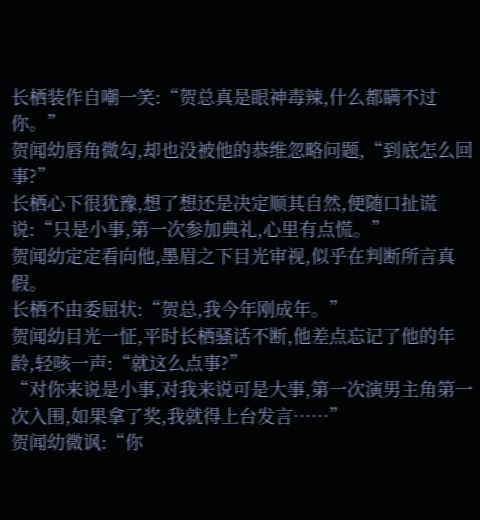长栖装作自嘲一笑:“贺总真是眼神毒辣,什么都瞒不过你。”
贺闻幼唇角微勾,却也没被他的恭维忽略问题,“到底怎么回事?”
长栖心下很犹豫,想了想还是决定顺其自然,便随口扯谎说:“只是小事,第一次参加典礼,心里有点慌。”
贺闻幼定定看向他,墨眉之下目光审视,似乎在判断所言真假。
长栖不由委屈状:“贺总,我今年刚成年。”
贺闻幼目光一怔,平时长栖骚话不断,他差点忘记了他的年龄,轻咳一声:“就这么点事?”
“对你来说是小事,对我来说可是大事,第一次演男主角第一次入围,如果拿了奖,我就得上台发言……”
贺闻幼微讽:“你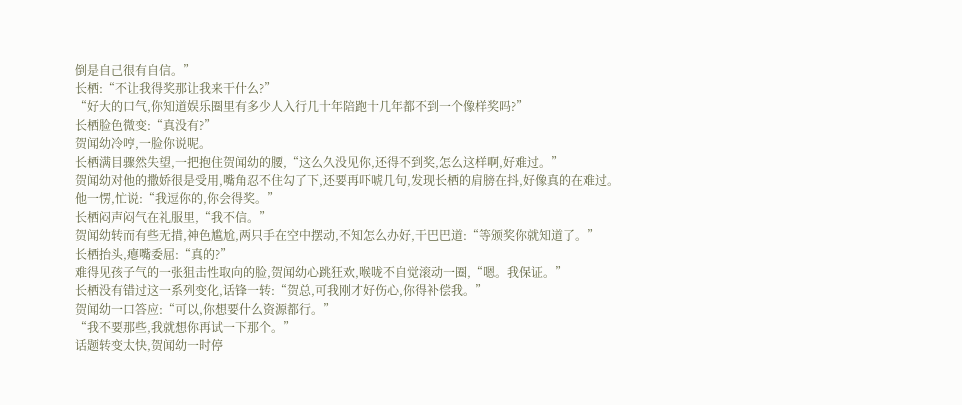倒是自己很有自信。”
长栖:“不让我得奖那让我来干什么?”
“好大的口气,你知道娱乐圈里有多少人入行几十年陪跑十几年都不到一个像样奖吗?”
长栖脸色微变:“真没有?”
贺闻幼冷哼,一脸你说呢。
长栖满目骤然失望,一把抱住贺闻幼的腰,“这么久没见你,还得不到奖,怎么这样啊,好难过。”
贺闻幼对他的撒娇很是受用,嘴角忍不住勾了下,还要再吓唬几句,发现长栖的肩膀在抖,好像真的在难过。
他一愣,忙说:“我逗你的,你会得奖。”
长栖闷声闷气在礼服里,“我不信。”
贺闻幼转而有些无措,神色尴尬,两只手在空中摆动,不知怎么办好,干巴巴道:“等颁奖你就知道了。”
长栖抬头,瘪嘴委屈:“真的?”
难得见孩子气的一张狙击性取向的脸,贺闻幼心跳狂欢,喉咙不自觉滚动一圈,“嗯。我保证。”
长栖没有错过这一系列变化,话锋一转:“贺总,可我刚才好伤心,你得补偿我。”
贺闻幼一口答应:“可以,你想要什么资源都行。”
“我不要那些,我就想你再试一下那个。”
话题转变太快,贺闻幼一时停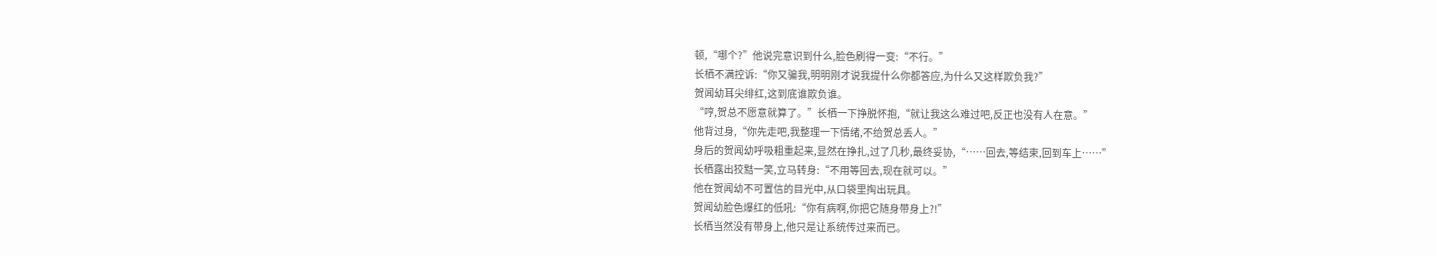顿,“哪个?”他说完意识到什么,脸色刷得一变:“不行。”
长栖不满控诉:“你又骗我,明明刚才说我提什么你都答应,为什么又这样欺负我?”
贺闻幼耳尖绯红,这到底谁欺负谁。
“哼,贺总不愿意就算了。”长栖一下挣脱怀抱,“就让我这么难过吧,反正也没有人在意。”
他背过身,“你先走吧,我整理一下情绪,不给贺总丢人。”
身后的贺闻幼呼吸粗重起来,显然在挣扎,过了几秒,最终妥协,“……回去,等结束,回到车上……”
长栖露出狡黠一笑,立马转身:“不用等回去,现在就可以。”
他在贺闻幼不可置信的目光中,从口袋里掏出玩具。
贺闻幼脸色爆红的低吼:“你有病啊,你把它随身带身上?!”
长栖当然没有带身上,他只是让系统传过来而已。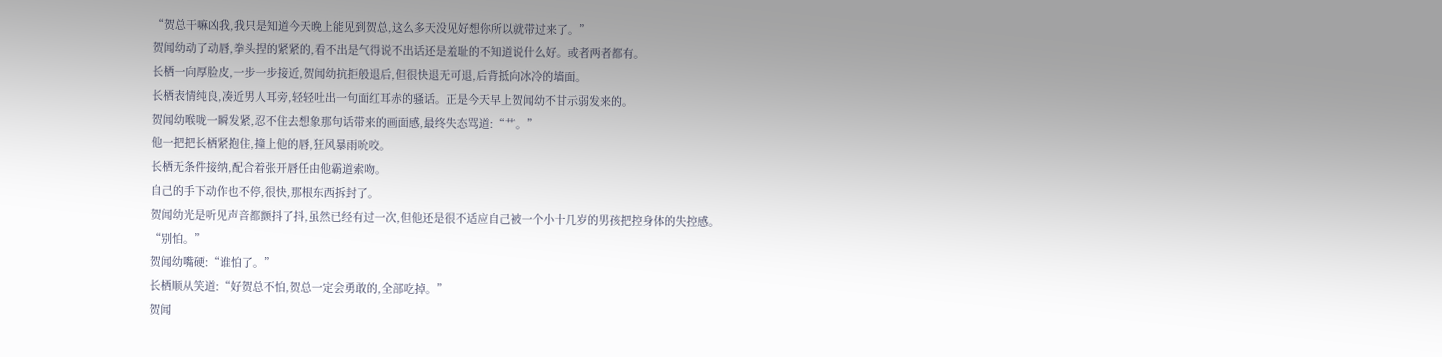“贺总干嘛凶我,我只是知道今天晚上能见到贺总,这么多天没见好想你所以就带过来了。”
贺闻幼动了动唇,拳头捏的紧紧的,看不出是气得说不出话还是羞耻的不知道说什么好。或者两者都有。
长栖一向厚脸皮,一步一步接近,贺闻幼抗拒般退后,但很快退无可退,后背抵向冰冷的墙面。
长栖表情纯良,凑近男人耳旁,轻轻吐出一句面红耳赤的骚话。正是今天早上贺闻幼不甘示弱发来的。
贺闻幼喉咙一瞬发紧,忍不住去想象那句话带来的画面感,最终失态骂道:“艹。”
他一把把长栖紧抱住,撞上他的唇,狂风暴雨吮咬。
长栖无条件接纳,配合着张开唇任由他霸道索吻。
自己的手下动作也不停,很快,那根东西拆封了。
贺闻幼光是听见声音都颤抖了抖,虽然已经有过一次,但他还是很不适应自己被一个小十几岁的男孩把控身体的失控感。
“别怕。”
贺闻幼嘴硬:“谁怕了。”
长栖顺从笑道:“好贺总不怕,贺总一定会勇敢的,全部吃掉。”
贺闻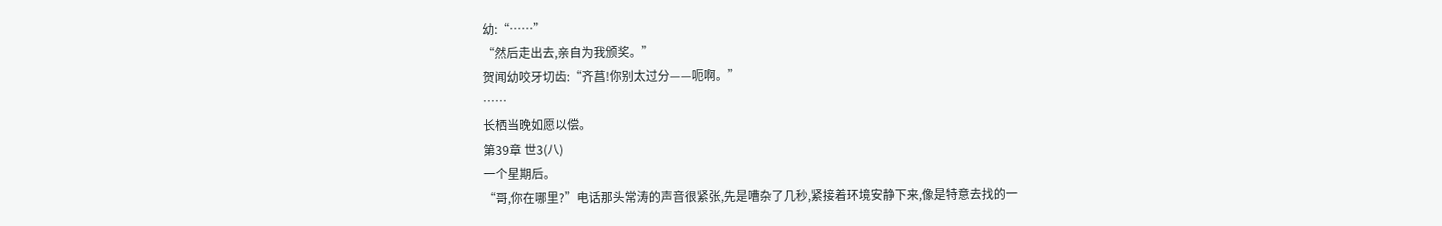幼:“……”
“然后走出去,亲自为我颁奖。”
贺闻幼咬牙切齿:“齐菖!你别太过分——呃啊。”
……
长栖当晚如愿以偿。
第39章 世3(八)
一个星期后。
“哥,你在哪里?”电话那头常涛的声音很紧张,先是嘈杂了几秒,紧接着环境安静下来,像是特意去找的一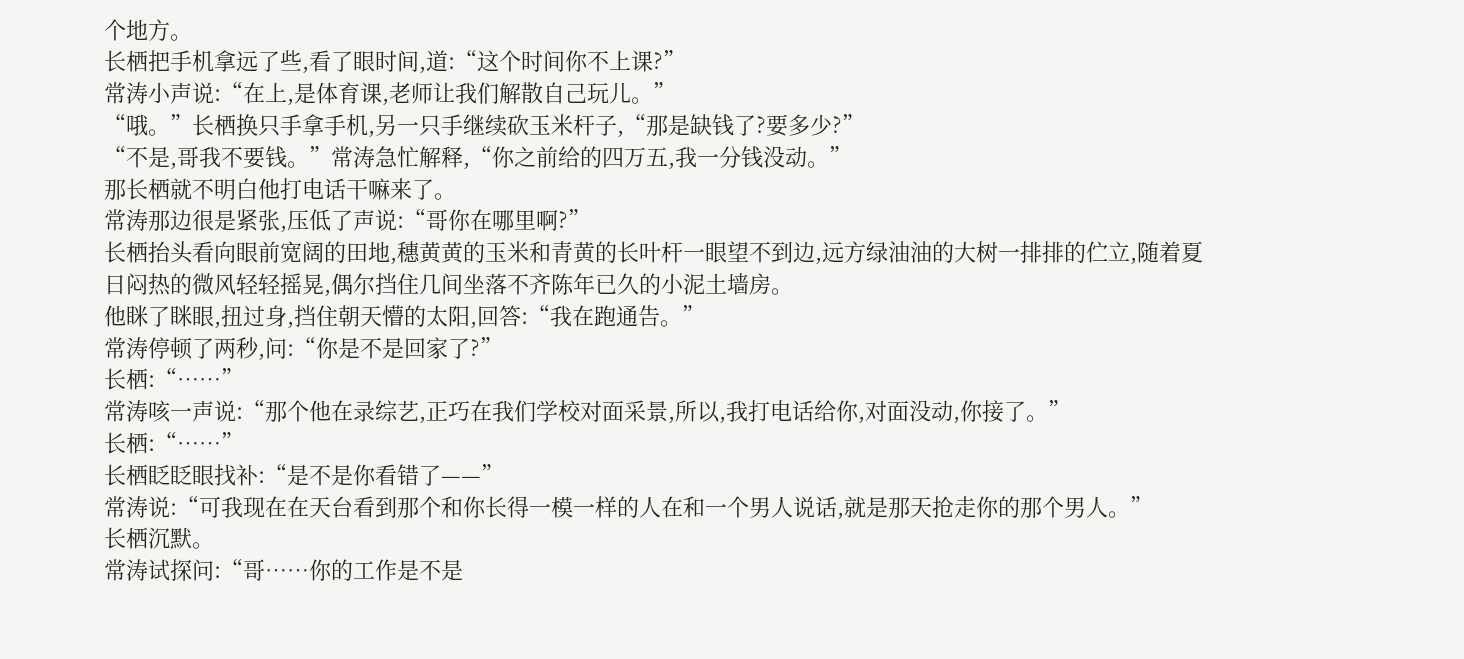个地方。
长栖把手机拿远了些,看了眼时间,道:“这个时间你不上课?”
常涛小声说:“在上,是体育课,老师让我们解散自己玩儿。”
“哦。”长栖换只手拿手机,另一只手继续砍玉米杆子,“那是缺钱了?要多少?”
“不是,哥我不要钱。”常涛急忙解释,“你之前给的四万五,我一分钱没动。”
那长栖就不明白他打电话干嘛来了。
常涛那边很是紧张,压低了声说:“哥你在哪里啊?”
长栖抬头看向眼前宽阔的田地,穗黄黄的玉米和青黄的长叶杆一眼望不到边,远方绿油油的大树一排排的伫立,随着夏日闷热的微风轻轻摇晃,偶尔挡住几间坐落不齐陈年已久的小泥土墙房。
他眯了眯眼,扭过身,挡住朝天懵的太阳,回答:“我在跑通告。”
常涛停顿了两秒,问:“你是不是回家了?”
长栖:“……”
常涛咳一声说:“那个他在录综艺,正巧在我们学校对面采景,所以,我打电话给你,对面没动,你接了。”
长栖:“……”
长栖眨眨眼找补:“是不是你看错了——”
常涛说:“可我现在在天台看到那个和你长得一模一样的人在和一个男人说话,就是那天抢走你的那个男人。”
长栖沉默。
常涛试探问:“哥……你的工作是不是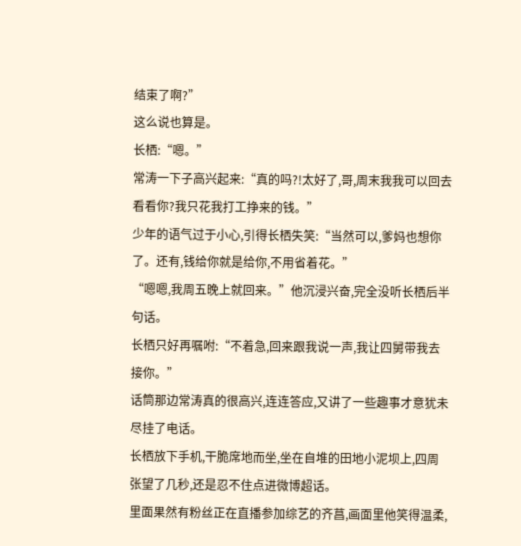结束了啊?”
这么说也算是。
长栖:“嗯。”
常涛一下子高兴起来:“真的吗?!太好了,哥,周末我我可以回去看看你?我只花我打工挣来的钱。”
少年的语气过于小心,引得长栖失笑:“当然可以,爹妈也想你了。还有,钱给你就是给你,不用省着花。”
“嗯嗯,我周五晚上就回来。”他沉浸兴奋,完全没听长栖后半句话。
长栖只好再嘱咐:“不着急,回来跟我说一声,我让四舅带我去接你。”
话筒那边常涛真的很高兴,连连答应,又讲了一些趣事才意犹未尽挂了电话。
长栖放下手机,干脆席地而坐,坐在自堆的田地小泥坝上,四周张望了几秒,还是忍不住点进微博超话。
里面果然有粉丝正在直播参加综艺的齐菖,画面里他笑得温柔,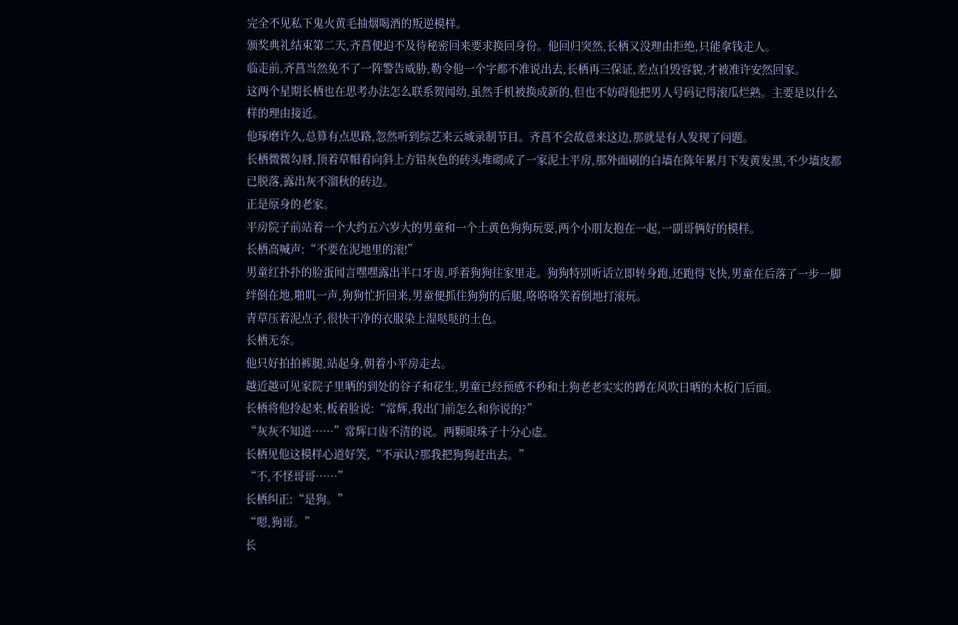完全不见私下鬼火黄毛抽烟喝酒的叛逆模样。
颁奖典礼结束第二天,齐菖便迫不及待秘密回来要求换回身份。他回归突然,长栖又没理由拒绝,只能拿钱走人。
临走前,齐菖当然免不了一阵警告威胁,勒令他一个字都不准说出去,长栖再三保证,差点自毁容貌,才被准许安然回家。
这两个星期长栖也在思考办法怎么联系贺闻幼,虽然手机被换成新的,但也不妨碍他把男人号码记得滚瓜烂熟。主要是以什么样的理由接近。
他琢磨许久,总算有点思路,忽然听到综艺来云城录制节目。齐菖不会故意来这边,那就是有人发现了问题。
长栖微微勾唇,顶着草帽看向斜上方铅灰色的砖头堆砌成了一家泥土平房,那外面刷的白墙在陈年累月下发黄发黑,不少墙皮都已脱落,露出灰不溜秋的砖边。
正是原身的老家。
平房院子前站着一个大约五六岁大的男童和一个土黄色狗狗玩耍,两个小朋友抱在一起,一副哥俩好的模样。
长栖高喊声:“不要在泥地里的滚!”
男童红扑扑的脸蛋闻言嘿嘿露出半口牙齿,呼着狗狗往家里走。狗狗特别听话立即转身跑,还跑得飞快,男童在后落了一步一脚绊倒在地,啪叽一声,狗狗忙折回来,男童便抓住狗狗的后腿,咯咯咯笑着倒地打滚玩。
青草压着泥点子,很快干净的衣服染上湿哒哒的土色。
长栖无奈。
他只好拍拍裤腿,站起身,朝着小平房走去。
越近越可见家院子里晒的到处的谷子和花生,男童已经预感不秒和土狗老老实实的蹲在风吹日晒的木板门后面。
长栖将他拎起来,板着脸说:“常辉,我出门前怎么和你说的?”
“灰灰不知道……”常辉口齿不清的说。两颗眼珠子十分心虚。
长栖见他这模样心道好笑,“不承认?那我把狗狗赶出去。”
“不,不怪哥哥……”
长栖纠正:“是狗。”
“嗯,狗哥。”
长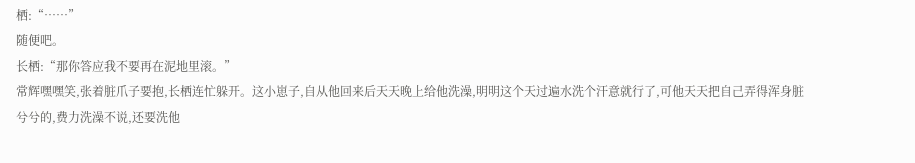栖:“……”
随便吧。
长栖:“那你答应我不要再在泥地里滚。”
常辉嘿嘿笑,张着脏爪子要抱,长栖连忙躲开。这小崽子,自从他回来后天天晚上给他洗澡,明明这个天过遍水洗个汗意就行了,可他天天把自己弄得浑身脏兮兮的,费力洗澡不说,还要洗他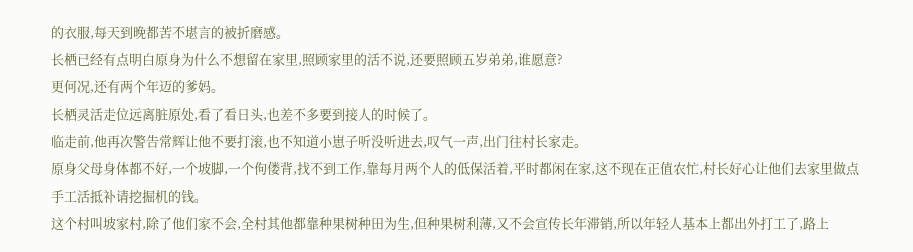的衣服,每天到晚都苦不堪言的被折磨感。
长栖已经有点明白原身为什么不想留在家里,照顾家里的活不说,还要照顾五岁弟弟,谁愿意?
更何况,还有两个年迈的爹妈。
长栖灵活走位远离脏原处,看了看日头,也差不多要到接人的时候了。
临走前,他再次警告常辉让他不要打滚,也不知道小崽子听没听进去,叹气一声,出门往村长家走。
原身父母身体都不好,一个坡脚,一个佝偻背,找不到工作,靠每月两个人的低保活着,平时都闲在家,这不现在正值农忙,村长好心让他们去家里做点手工活抵补请挖掘机的钱。
这个村叫坡家村,除了他们家不会,全村其他都靠种果树种田为生,但种果树利薄,又不会宣传长年滞销,所以年轻人基本上都出外打工了,路上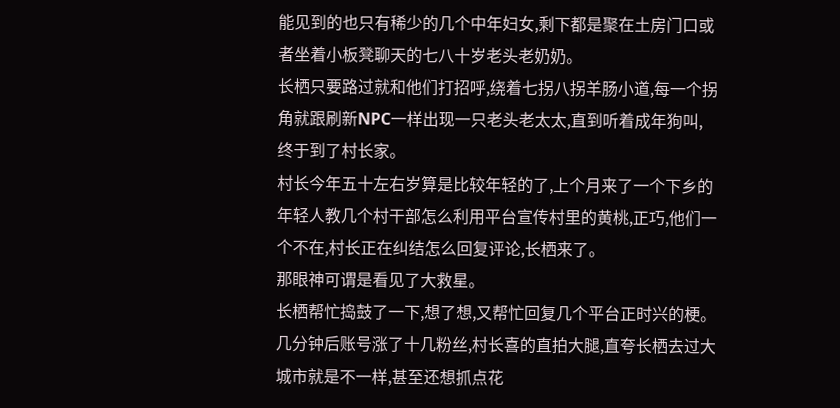能见到的也只有稀少的几个中年妇女,剩下都是聚在土房门口或者坐着小板凳聊天的七八十岁老头老奶奶。
长栖只要路过就和他们打招呼,绕着七拐八拐羊肠小道,每一个拐角就跟刷新NPC一样出现一只老头老太太,直到听着成年狗叫,终于到了村长家。
村长今年五十左右岁算是比较年轻的了,上个月来了一个下乡的年轻人教几个村干部怎么利用平台宣传村里的黄桃,正巧,他们一个不在,村长正在纠结怎么回复评论,长栖来了。
那眼神可谓是看见了大救星。
长栖帮忙捣鼓了一下,想了想,又帮忙回复几个平台正时兴的梗。
几分钟后账号涨了十几粉丝,村长喜的直拍大腿,直夸长栖去过大城市就是不一样,甚至还想抓点花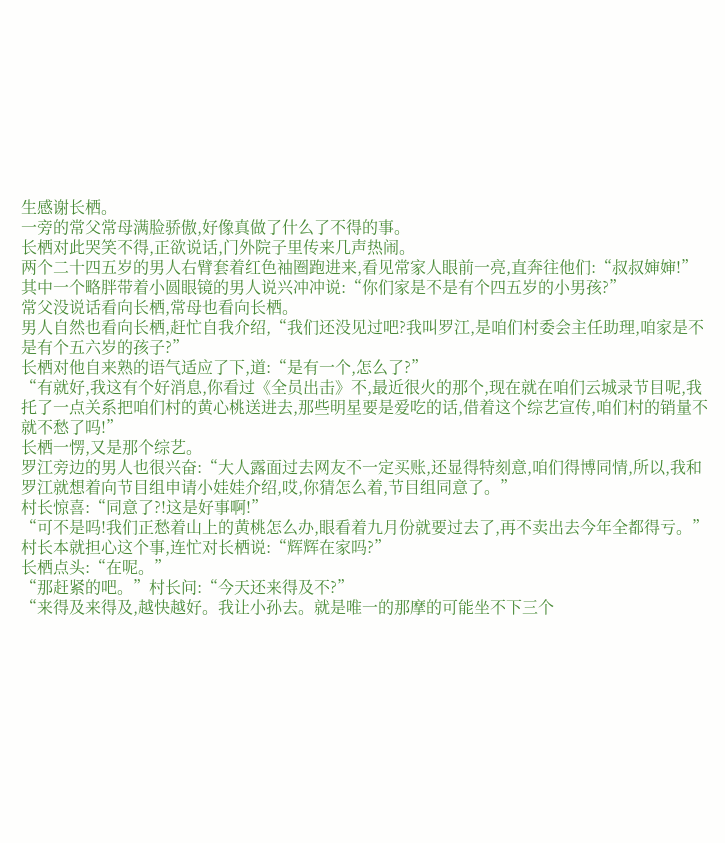生感谢长栖。
一旁的常父常母满脸骄傲,好像真做了什么了不得的事。
长栖对此哭笑不得,正欲说话,门外院子里传来几声热闹。
两个二十四五岁的男人右臂套着红色袖圈跑进来,看见常家人眼前一亮,直奔往他们:“叔叔婶婶!”
其中一个略胖带着小圆眼镜的男人说兴冲冲说:“你们家是不是有个四五岁的小男孩?”
常父没说话看向长栖,常母也看向长栖。
男人自然也看向长栖,赶忙自我介绍,“我们还没见过吧?我叫罗江,是咱们村委会主任助理,咱家是不是有个五六岁的孩子?”
长栖对他自来熟的语气适应了下,道:“是有一个,怎么了?”
“有就好,我这有个好消息,你看过《全员出击》不,最近很火的那个,现在就在咱们云城录节目呢,我托了一点关系把咱们村的黄心桃送进去,那些明星要是爱吃的话,借着这个综艺宣传,咱们村的销量不就不愁了吗!”
长栖一愣,又是那个综艺。
罗江旁边的男人也很兴奋:“大人露面过去网友不一定买账,还显得特刻意,咱们得博同情,所以,我和罗江就想着向节目组申请小娃娃介绍,哎,你猜怎么着,节目组同意了。”
村长惊喜:“同意了?!这是好事啊!”
“可不是吗!我们正愁着山上的黄桃怎么办,眼看着九月份就要过去了,再不卖出去今年全都得亏。”
村长本就担心这个事,连忙对长栖说:“辉辉在家吗?”
长栖点头:“在呢。”
“那赶紧的吧。”村长问:“今天还来得及不?”
“来得及来得及,越快越好。我让小孙去。就是唯一的那摩的可能坐不下三个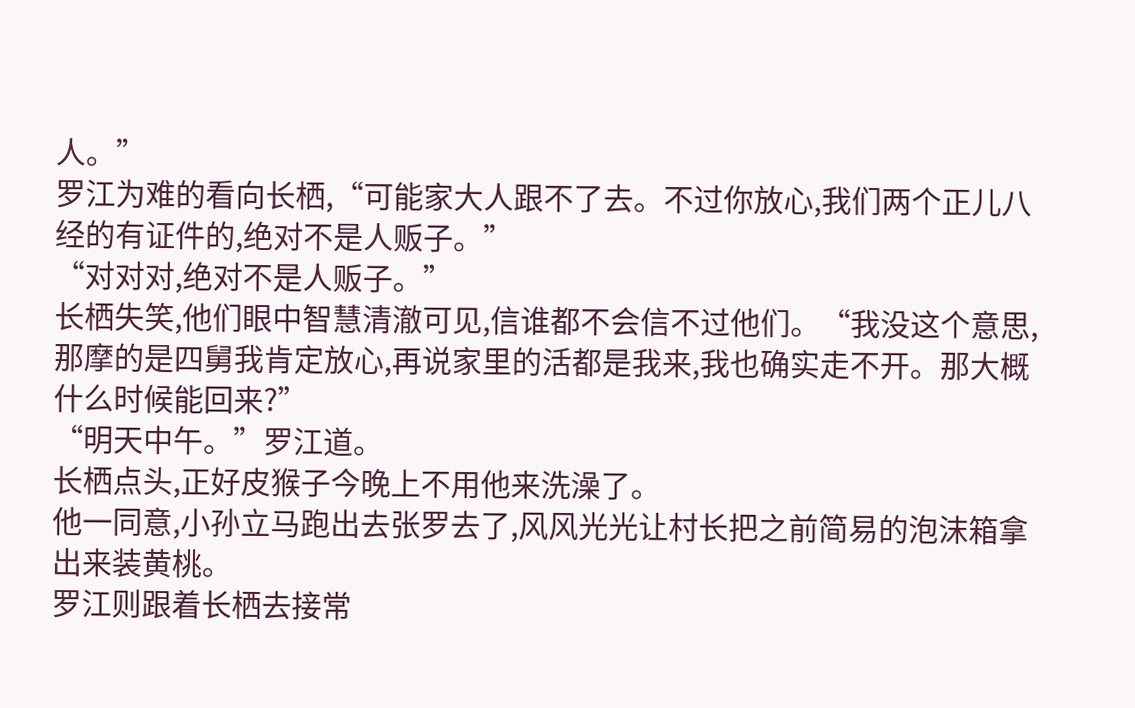人。”
罗江为难的看向长栖,“可能家大人跟不了去。不过你放心,我们两个正儿八经的有证件的,绝对不是人贩子。”
“对对对,绝对不是人贩子。”
长栖失笑,他们眼中智慧清澈可见,信谁都不会信不过他们。“我没这个意思,那摩的是四舅我肯定放心,再说家里的活都是我来,我也确实走不开。那大概什么时候能回来?”
“明天中午。”罗江道。
长栖点头,正好皮猴子今晚上不用他来洗澡了。
他一同意,小孙立马跑出去张罗去了,风风光光让村长把之前简易的泡沫箱拿出来装黄桃。
罗江则跟着长栖去接常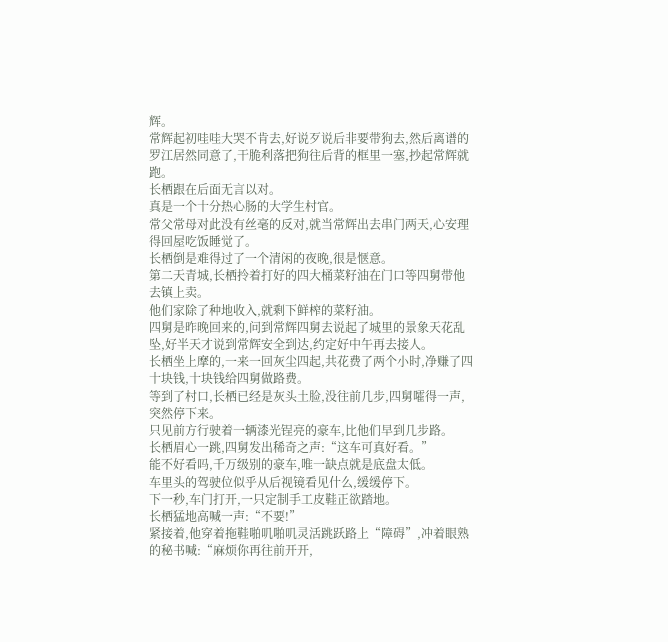辉。
常辉起初哇哇大哭不肯去,好说歹说后非要带狗去,然后离谱的罗江居然同意了,干脆利落把狗往后背的框里一塞,抄起常辉就跑。
长栖跟在后面无言以对。
真是一个十分热心肠的大学生村官。
常父常母对此没有丝毫的反对,就当常辉出去串门两天,心安理得回屋吃饭睡觉了。
长栖倒是难得过了一个清闲的夜晚,很是惬意。
第二天青城,长栖拎着打好的四大桶菜籽油在门口等四舅带他去镇上卖。
他们家除了种地收入,就剩下鲜榨的菜籽油。
四舅是昨晚回来的,问到常辉四舅去说起了城里的景象天花乱坠,好半天才说到常辉安全到达,约定好中午再去接人。
长栖坐上摩的,一来一回灰尘四起,共花费了两个小时,净赚了四十块钱,十块钱给四舅做路费。
等到了村口,长栖已经是灰头土脸,没往前几步,四舅嚯得一声,突然停下来。
只见前方行驶着一辆漆光锃亮的豪车,比他们早到几步路。
长栖眉心一跳,四舅发出稀奇之声:“这车可真好看。”
能不好看吗,千万级别的豪车,唯一缺点就是底盘太低。
车里头的驾驶位似乎从后视镜看见什么,缓缓停下。
下一秒,车门打开,一只定制手工皮鞋正欲踏地。
长栖猛地高喊一声:“不要!”
紧接着,他穿着拖鞋啪叽啪叽灵活跳跃路上“障碍”,冲着眼熟的秘书喊:“麻烦你再往前开开,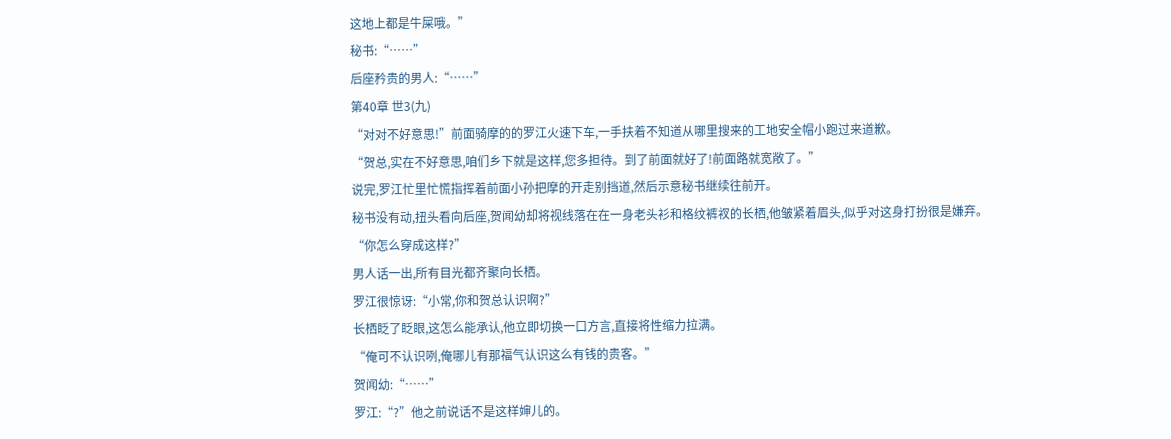这地上都是牛屎哦。”
秘书:“……”
后座矜贵的男人:“……”
第40章 世3(九)
“对对不好意思!”前面骑摩的的罗江火速下车,一手扶着不知道从哪里搜来的工地安全帽小跑过来道歉。
“贺总,实在不好意思,咱们乡下就是这样,您多担待。到了前面就好了!前面路就宽敞了。”
说完,罗江忙里忙慌指挥着前面小孙把摩的开走别挡道,然后示意秘书继续往前开。
秘书没有动,扭头看向后座,贺闻幼却将视线落在在一身老头衫和格纹裤衩的长栖,他皱紧着眉头,似乎对这身打扮很是嫌弃。
“你怎么穿成这样?”
男人话一出,所有目光都齐聚向长栖。
罗江很惊讶:“小常,你和贺总认识啊?”
长栖眨了眨眼,这怎么能承认,他立即切换一口方言,直接将性缩力拉满。
“俺可不认识咧,俺哪儿有那福气认识这么有钱的贵客。”
贺闻幼:“……”
罗江:“?”他之前说话不是这样婶儿的。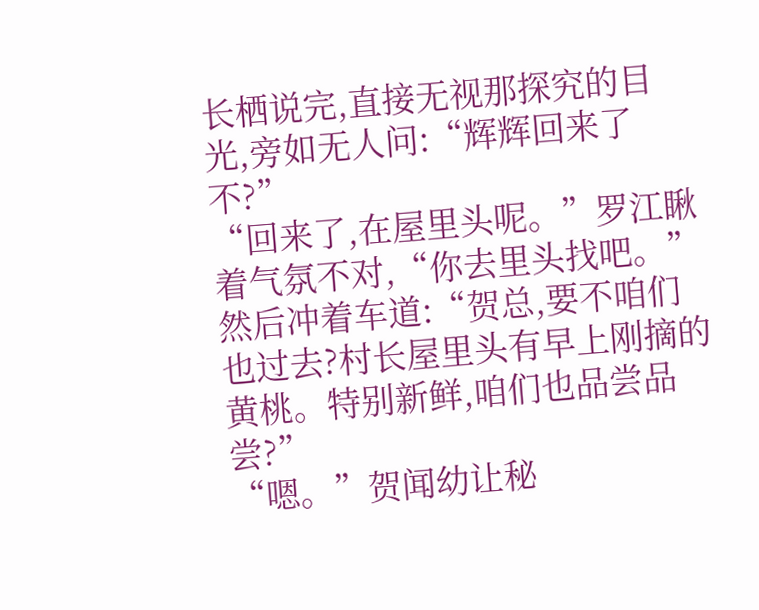长栖说完,直接无视那探究的目光,旁如无人问:“辉辉回来了不?”
“回来了,在屋里头呢。”罗江瞅着气氛不对,“你去里头找吧。”
然后冲着车道:“贺总,要不咱们也过去?村长屋里头有早上刚摘的黄桃。特别新鲜,咱们也品尝品尝?”
“嗯。”贺闻幼让秘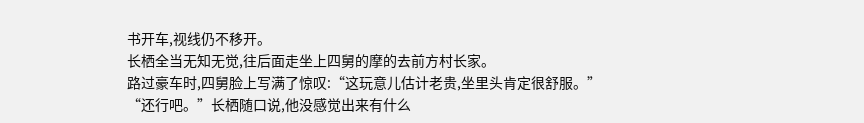书开车,视线仍不移开。
长栖全当无知无觉,往后面走坐上四舅的摩的去前方村长家。
路过豪车时,四舅脸上写满了惊叹:“这玩意儿估计老贵,坐里头肯定很舒服。”
“还行吧。”长栖随口说,他没感觉出来有什么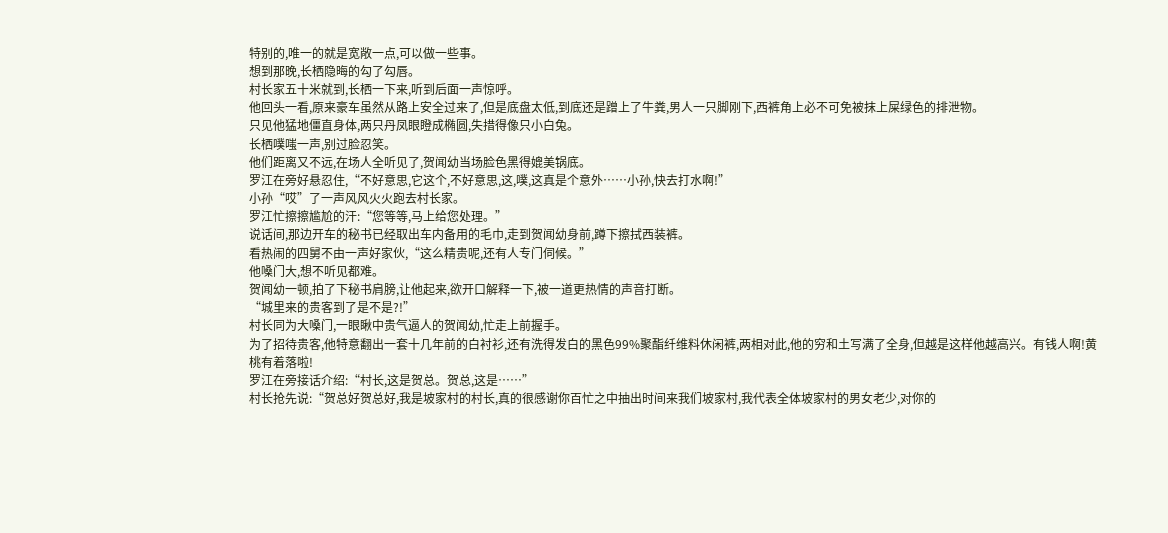特别的,唯一的就是宽敞一点,可以做一些事。
想到那晚,长栖隐晦的勾了勾唇。
村长家五十米就到,长栖一下来,听到后面一声惊呼。
他回头一看,原来豪车虽然从路上安全过来了,但是底盘太低,到底还是蹭上了牛粪,男人一只脚刚下,西裤角上必不可免被抹上屎绿色的排泄物。
只见他猛地僵直身体,两只丹凤眼瞪成椭圆,失措得像只小白兔。
长栖噗嗤一声,别过脸忍笑。
他们距离又不远,在场人全听见了,贺闻幼当场脸色黑得媲美锅底。
罗江在旁好悬忍住,“不好意思,它这个,不好意思,这,噗,这真是个意外……小孙,快去打水啊!”
小孙“哎”了一声风风火火跑去村长家。
罗江忙擦擦尴尬的汗:“您等等,马上给您处理。”
说话间,那边开车的秘书已经取出车内备用的毛巾,走到贺闻幼身前,蹲下擦拭西装裤。
看热闹的四舅不由一声好家伙,“这么精贵呢,还有人专门伺候。”
他嗓门大,想不听见都难。
贺闻幼一顿,拍了下秘书肩膀,让他起来,欲开口解释一下,被一道更热情的声音打断。
“城里来的贵客到了是不是?!”
村长同为大嗓门,一眼瞅中贵气逼人的贺闻幼,忙走上前握手。
为了招待贵客,他特意翻出一套十几年前的白衬衫,还有洗得发白的黑色99%聚酯纤维料休闲裤,两相对此,他的穷和土写满了全身,但越是这样他越高兴。有钱人啊!黄桃有着落啦!
罗江在旁接话介绍:“村长,这是贺总。贺总,这是……”
村长抢先说:“贺总好贺总好,我是坡家村的村长,真的很感谢你百忙之中抽出时间来我们坡家村,我代表全体坡家村的男女老少,对你的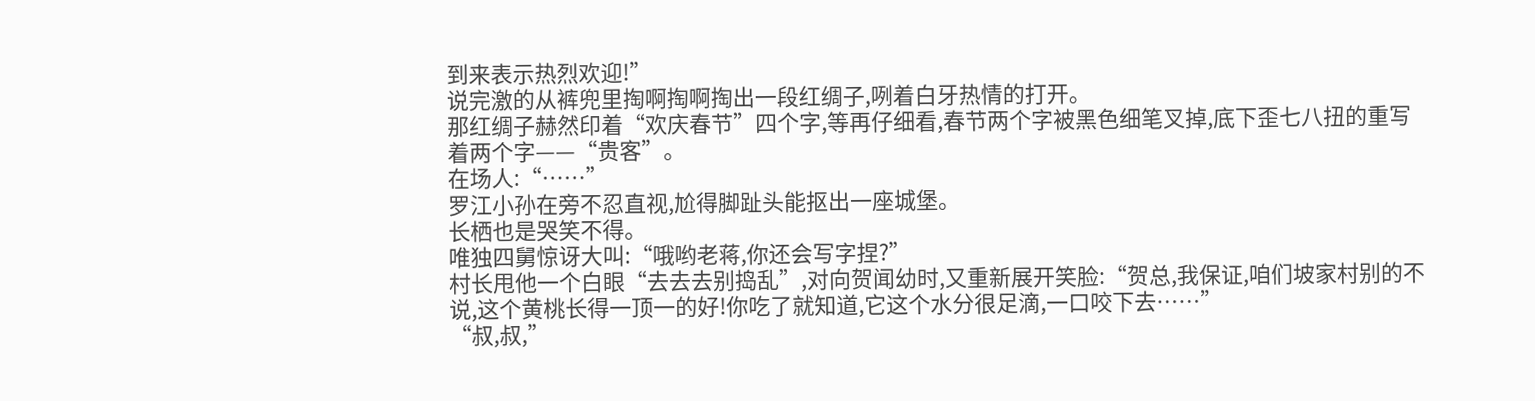到来表示热烈欢迎!”
说完激的从裤兜里掏啊掏啊掏出一段红绸子,咧着白牙热情的打开。
那红绸子赫然印着“欢庆春节”四个字,等再仔细看,春节两个字被黑色细笔叉掉,底下歪七八扭的重写着两个字——“贵客”。
在场人:“……”
罗江小孙在旁不忍直视,尬得脚趾头能抠出一座城堡。
长栖也是哭笑不得。
唯独四舅惊讶大叫:“哦哟老蒋,你还会写字捏?”
村长甩他一个白眼“去去去别捣乱”,对向贺闻幼时,又重新展开笑脸:“贺总,我保证,咱们坡家村别的不说,这个黄桃长得一顶一的好!你吃了就知道,它这个水分很足滴,一口咬下去……”
“叔,叔,”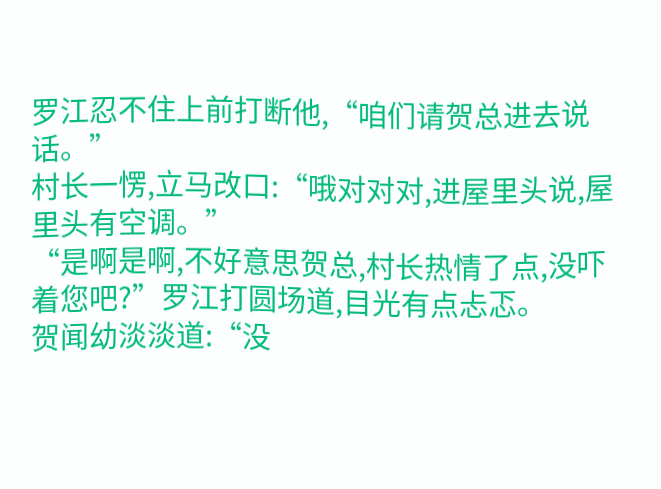罗江忍不住上前打断他,“咱们请贺总进去说话。”
村长一愣,立马改口:“哦对对对,进屋里头说,屋里头有空调。”
“是啊是啊,不好意思贺总,村长热情了点,没吓着您吧?”罗江打圆场道,目光有点忐忑。
贺闻幼淡淡道:“没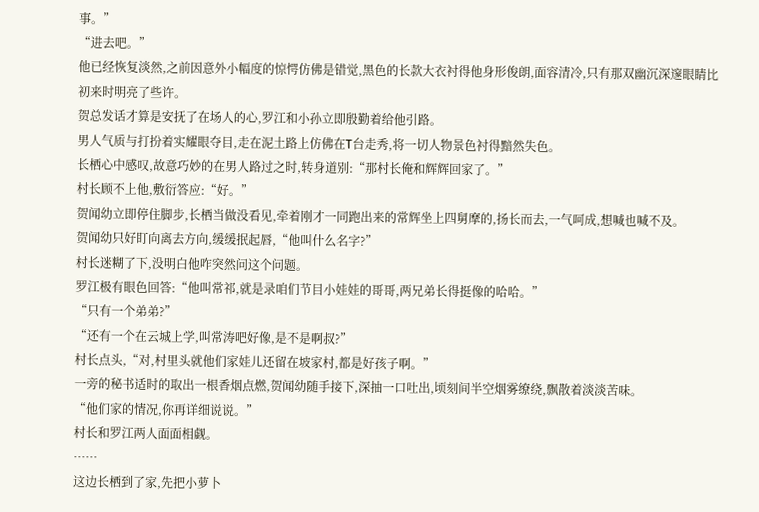事。”
“进去吧。”
他已经恢复淡然,之前因意外小幅度的惊愕仿佛是错觉,黑色的长款大衣衬得他身形俊朗,面容清冷,只有那双幽沉深邃眼睛比初来时明亮了些许。
贺总发话才算是安抚了在场人的心,罗江和小孙立即殷勤着给他引路。
男人气质与打扮着实耀眼夺目,走在泥土路上仿佛在T台走秀,将一切人物景色衬得黯然失色。
长栖心中感叹,故意巧妙的在男人路过之时,转身道别:“那村长俺和辉辉回家了。”
村长顾不上他,敷衍答应:“好。”
贺闻幼立即停住脚步,长栖当做没看见,牵着刚才一同跑出来的常辉坐上四舅摩的,扬长而去,一气呵成,想喊也喊不及。
贺闻幼只好盯向离去方向,缓缓抿起唇,“他叫什么名字?”
村长迷糊了下,没明白他咋突然问这个问题。
罗江极有眼色回答:“他叫常祁,就是录咱们节目小娃娃的哥哥,两兄弟长得挺像的哈哈。”
“只有一个弟弟?”
“还有一个在云城上学,叫常涛吧好像,是不是啊叔?”
村长点头,“对,村里头就他们家娃儿还留在坡家村,都是好孩子啊。”
一旁的秘书适时的取出一根香烟点燃,贺闻幼随手接下,深抽一口吐出,顷刻间半空烟雾缭绕,飘散着淡淡苦味。
“他们家的情况,你再详细说说。”
村长和罗江两人面面相觑。
……
这边长栖到了家,先把小萝卜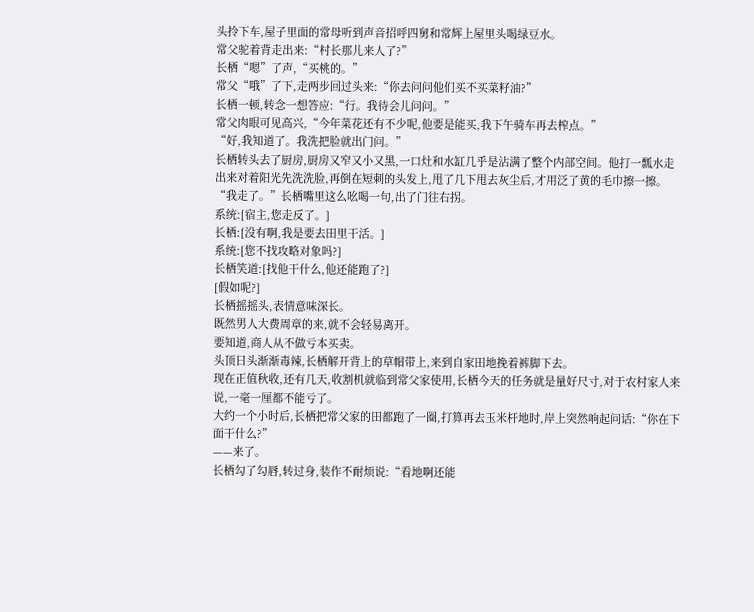头拎下车,屋子里面的常母听到声音招呼四舅和常辉上屋里头喝绿豆水。
常父驼着背走出来:“村长那儿来人了?”
长栖“嗯”了声,“买桃的。”
常父“哦”了下,走两步回过头来:“你去问问他们买不买菜籽油?”
长栖一顿,转念一想答应:“行。我待会儿问问。”
常父肉眼可见高兴,“今年菜花还有不少呢,他要是能买,我下午骑车再去榨点。”
“好,我知道了。我洗把脸就出门问。”
长栖转头去了厨房,厨房又窄又小又黑,一口灶和水缸几乎是沾满了整个内部空间。他打一瓢水走出来对着阳光先洗洗脸,再倒在短刺的头发上,甩了几下甩去灰尘后,才用泛了黄的毛巾擦一擦。
“我走了。”长栖嘴里这么吆喝一句,出了门往右拐。
系统:[宿主,您走反了。]
长栖:[没有啊,我是要去田里干活。]
系统:[您不找攻略对象吗?]
长栖笑道:[找他干什么,他还能跑了?]
[假如呢?]
长栖摇摇头,表情意味深长。
既然男人大费周章的来,就不会轻易离开。
要知道,商人从不做亏本买卖。
头顶日头渐渐毒辣,长栖解开背上的草帽带上,来到自家田地挽着裤脚下去。
现在正值秋收,还有几天,收割机就临到常父家使用,长栖今天的任务就是量好尺寸,对于农村家人来说,一毫一厘都不能亏了。
大约一个小时后,长栖把常父家的田都跑了一圈,打算再去玉米杆地时,岸上突然响起问话:“你在下面干什么?”
——来了。
长栖勾了勾唇,转过身,装作不耐烦说:“看地啊还能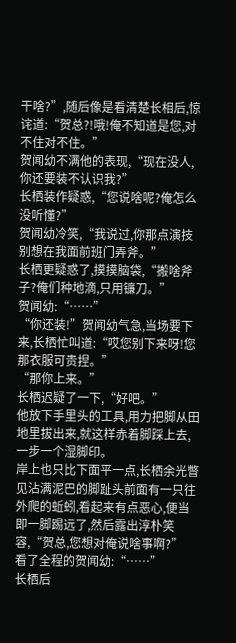干啥?”,随后像是看清楚长相后,惊诧道:“贺总?!哦!俺不知道是您,对不住对不住。”
贺闻幼不满他的表现,“现在没人,你还要装不认识我?”
长栖装作疑惑,“您说啥呢?俺怎么没听懂?”
贺闻幼冷笑,“我说过,你那点演技别想在我面前班门弄斧。”
长栖更疑惑了,摸摸脑袋,“搬啥斧子?俺们种地滴,只用镰刀。”
贺闻幼:“……”
“你还装!”贺闻幼气急,当场要下来,长栖忙叫道:“哎您别下来呀!您那衣服可贵捏。”
“那你上来。”
长栖迟疑了一下,“好吧。”
他放下手里头的工具,用力把脚从田地里拔出来,就这样赤着脚踩上去,一步一个湿脚印。
岸上也只比下面平一点,长栖余光瞥见沾满泥巴的脚趾头前面有一只往外爬的蚯蚓,看起来有点恶心,便当即一脚踢远了,然后露出淳朴笑容,“贺总,您想对俺说啥事啊?”
看了全程的贺闻幼:“……”
长栖后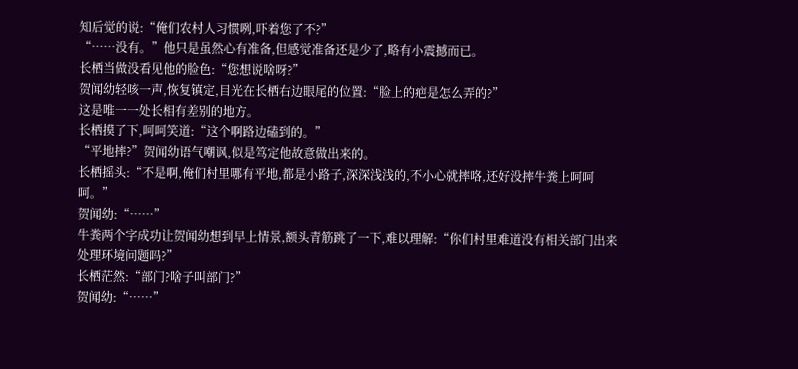知后觉的说:“俺们农村人习惯咧,吓着您了不?”
“……没有。”他只是虽然心有准备,但感觉准备还是少了,略有小震撼而已。
长栖当做没看见他的脸色:“您想说啥呀?”
贺闻幼轻咳一声,恢复镇定,目光在长栖右边眼尾的位置:“脸上的疤是怎么弄的?”
这是唯一一处长相有差别的地方。
长栖摸了下,呵呵笑道:“这个啊路边磕到的。”
“平地摔?”贺闻幼语气嘲讽,似是笃定他故意做出来的。
长栖摇头:“不是啊,俺们村里哪有平地,都是小路子,深深浅浅的,不小心就摔咯,还好没摔牛粪上呵呵呵。”
贺闻幼:“……”
牛粪两个字成功让贺闻幼想到早上情景,额头青筋跳了一下,难以理解:“你们村里难道没有相关部门出来处理环境问题吗?”
长栖茫然:“部门?啥子叫部门?”
贺闻幼:“……”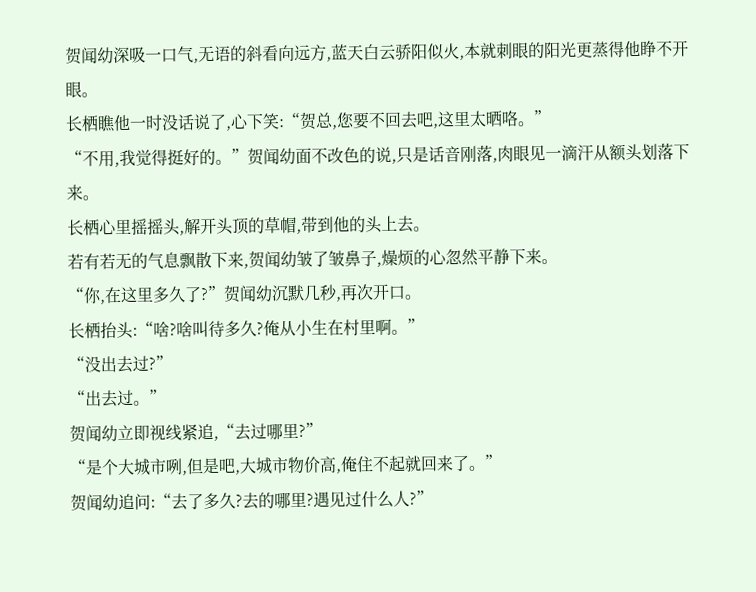贺闻幼深吸一口气,无语的斜看向远方,蓝天白云骄阳似火,本就刺眼的阳光更蒸得他睁不开眼。
长栖瞧他一时没话说了,心下笑:“贺总,您要不回去吧,这里太晒咯。”
“不用,我觉得挺好的。”贺闻幼面不改色的说,只是话音刚落,肉眼见一滴汗从额头划落下来。
长栖心里摇摇头,解开头顶的草帽,带到他的头上去。
若有若无的气息飘散下来,贺闻幼皱了皱鼻子,燥烦的心忽然平静下来。
“你,在这里多久了?”贺闻幼沉默几秒,再次开口。
长栖抬头:“啥?啥叫待多久?俺从小生在村里啊。”
“没出去过?”
“出去过。”
贺闻幼立即视线紧追,“去过哪里?”
“是个大城市咧,但是吧,大城市物价高,俺住不起就回来了。”
贺闻幼追问:“去了多久?去的哪里?遇见过什么人?”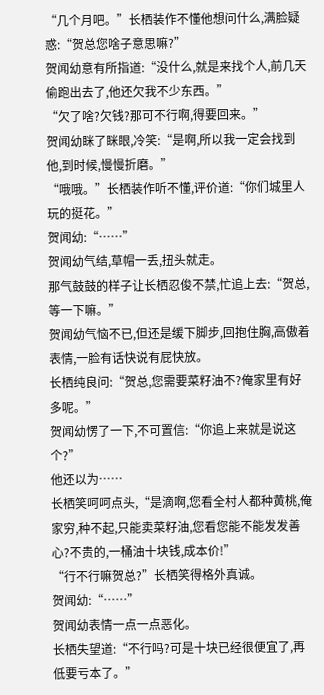“几个月吧。”长栖装作不懂他想问什么,满脸疑惑:“贺总您啥子意思嘛?”
贺闻幼意有所指道:“没什么,就是来找个人,前几天偷跑出去了,他还欠我不少东西。”
“欠了啥?欠钱?那可不行啊,得要回来。”
贺闻幼眯了眯眼,冷笑:“是啊,所以我一定会找到他,到时候,慢慢折磨。”
“哦哦。”长栖装作听不懂,评价道:“你们城里人玩的挺花。”
贺闻幼:“……”
贺闻幼气结,草帽一丢,扭头就走。
那气鼓鼓的样子让长栖忍俊不禁,忙追上去:“贺总,等一下嘛。”
贺闻幼气恼不已,但还是缓下脚步,回抱住胸,高傲着表情,一脸有话快说有屁快放。
长栖纯良问:“贺总,您需要菜籽油不?俺家里有好多呢。”
贺闻幼愣了一下,不可置信:“你追上来就是说这个?”
他还以为……
长栖笑呵呵点头,“是滴啊,您看全村人都种黄桃,俺家穷,种不起,只能卖菜籽油,您看您能不能发发善心?不贵的,一桶油十块钱,成本价!”
“行不行嘛贺总?”长栖笑得格外真诚。
贺闻幼:“……”
贺闻幼表情一点一点恶化。
长栖失望道:“不行吗?可是十块已经很便宜了,再低要亏本了。”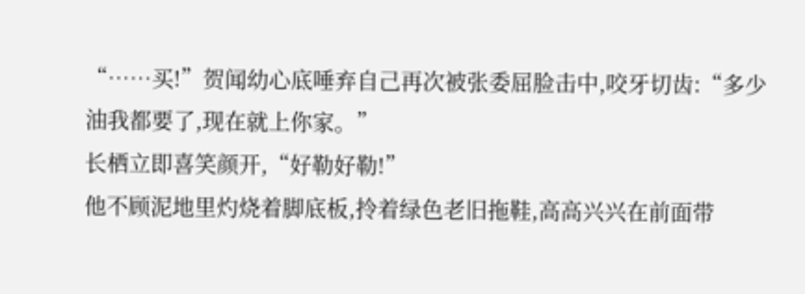“……买!”贺闻幼心底唾弃自己再次被张委屈脸击中,咬牙切齿:“多少油我都要了,现在就上你家。”
长栖立即喜笑颜开,“好勒好勒!”
他不顾泥地里灼烧着脚底板,拎着绿色老旧拖鞋,高高兴兴在前面带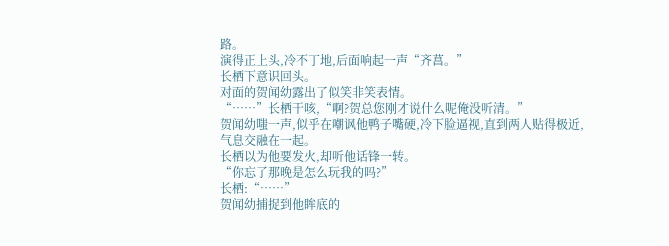路。
演得正上头,冷不丁地,后面响起一声“齐菖。”
长栖下意识回头。
对面的贺闻幼露出了似笑非笑表情。
“……”长栖干咳,“啊?贺总您刚才说什么呢俺没听清。”
贺闻幼嗤一声,似乎在嘲讽他鸭子嘴硬,冷下脸逼视,直到两人贴得极近,气息交融在一起。
长栖以为他要发火,却听他话锋一转。
“你忘了那晚是怎么玩我的吗?”
长栖:“……”
贺闻幼捕捉到他眸底的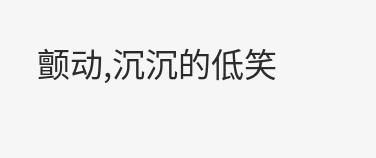颤动,沉沉的低笑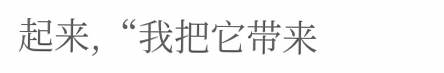起来,“我把它带来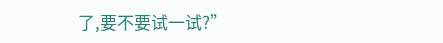了,要不要试一试?”